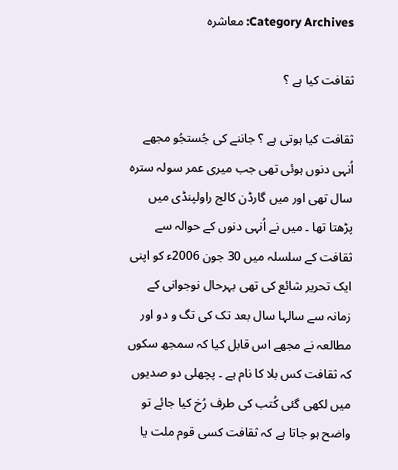Category Archives: معاشرہ

ثقافت کیا ہے ؟

ثقافت کیا ہوتی ہے ؟ جاننے کی جُستجُو مجھے اُنہی دنوں ہوئی تھی جب میری عمر سولہ سترہ سال تھی اور میں گارڈن کالج راولپنڈی میں پڑھتا تھا ۔ میں نے اُنہی دنوں کے حوالہ سے ثقافت کے سلسلہ میں 30 جون 2006ء کو اپنی ایک تحریر شائع کی تھی بہرحال نوجوانی کے زمانہ سے سالہا سال بعد تک کی تگ و دو اور مطالعہ نے مجھے اس قابل کیا کہ سمجھ سکوں کہ ثقافت کس بلا کا نام ہے ۔ پچھلی دو صدیوں میں لکھی گئی کُتب کی طرف رُخ کیا جائے تو واضح ہو جاتا ہے کہ ثقافت کسی قوم ملت یا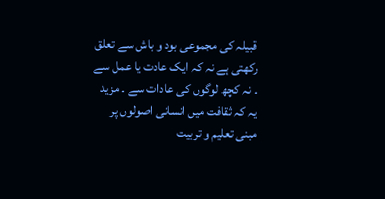قبیلہ کی مجموعی بود و باش سے تعلق رکھتی ہے نہ کہ ایک عادت یا عمل سے ۔ نہ کچھ لوگوں کی عادات سے ۔ مزید یہ کہ ثقافت میں انسانی اصولوں پر مبنی تعلیم و تربیت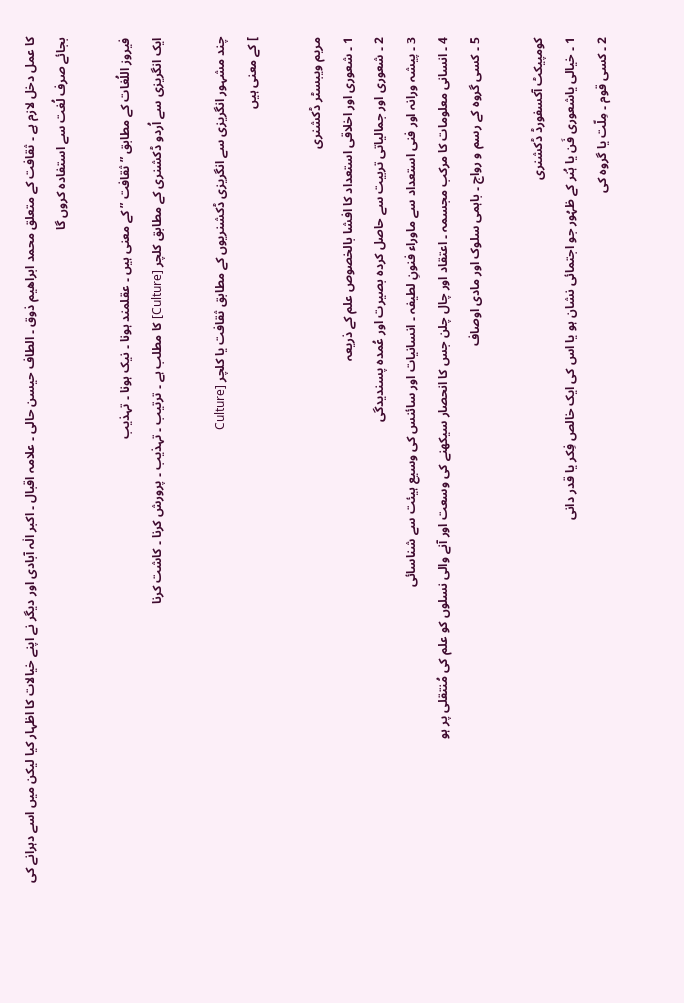کا عمل دخل لازم ہے ۔ ثقافت کے متعلق محمد ابراھیم ذوق ۔ الطاف حیسن حالی ۔ علامہ اقبال ۔ اکبر الٰہ آبادی اور دیگر نے اپنے خیالات کا اظہار کیا لیکن میں اسے دہرانے کی بجائے صرف لُغت سے استفادہ کروں گا

فیروز اللُغات کے مطابق ” ثقافت ” کے معنی ہیں ۔ عقلمند ہونا ۔ نیک ہونا ۔ تہذیب
ایک انگریزی سے اُردو ڈکشنری کے مطابق کلچر [Culture] کا مطلب ہے ۔ ترتیب ۔ تہذیب ۔ پرورش کرنا ۔ کاشت کرنا

چند مشہور انگریزی سے انگریزی ڈکشنریوں کے مطابق ثقافت یا کلچر [Culture
] کے معنی ہیں

مریم ویبسٹر ڈکشنری
1 ۔ شعوری اور اخلاقی استعداد کا افشا بالخصوص علم کے ذریعہ
2 ۔ شعوری اور جمالیاتی تربیت سے حاصل کردہ بصیرت اور عُمدہ پسندیدگی
3 ۔ پیشہ ورانہ اور فنی استعداد سے ماوراء فنونِ لطیفہ ۔ انسانیات اور سائنس کی وسیع ہیئت سے شناسائی
4 ۔ انسانی معلومات کا مرکب مجسمہ ۔ اعتقاد اور چال چلن جس کا انحصار سیکھنے کی وسعت اور آنے والی نسلوں کو علم کی مُنتقلی پر ہو
5 ۔ کسی گروہ کے رسم و رواج ۔ باہمی سلوک اور مادی اوصاف

کومپیکٹ آکسفورڈ ڈکشنری
1 ۔ خیالی یاشعوری فَن یا ہُنر کے ظہُور جو اجتمائی نشان ہو یا اس کی ایک خالص فِکر یا قدر دانی
2 ۔ کسی قوم ۔ مِلّت یا گروہ کی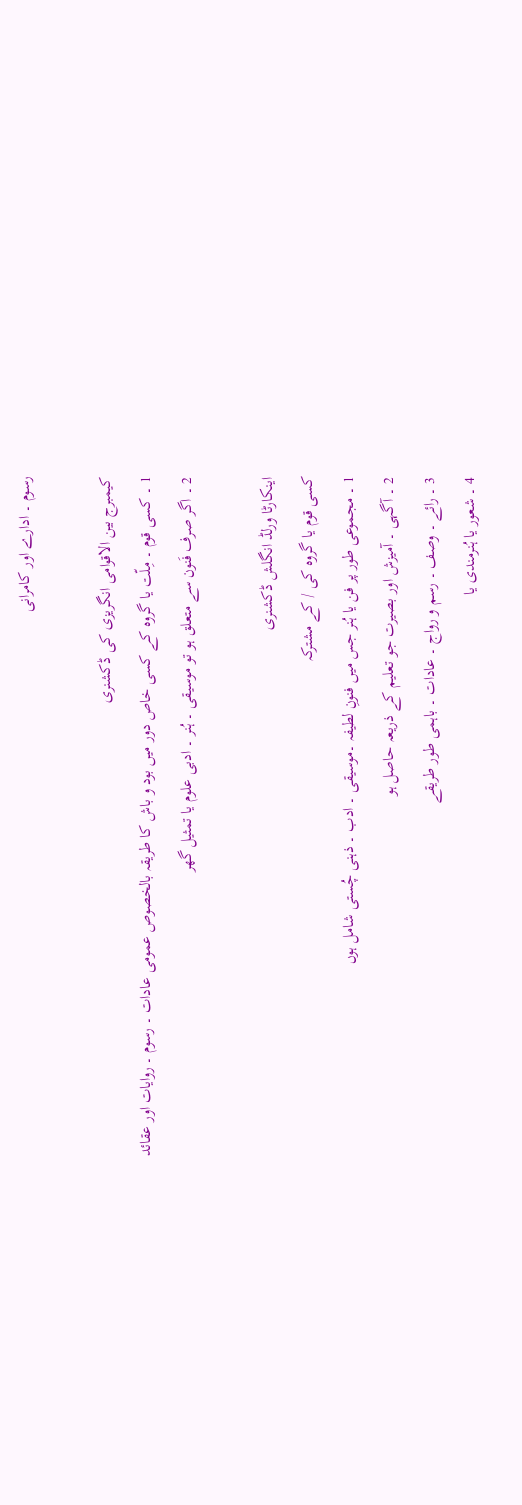رسوم ۔ ادارے اور کامرانی

کیمبرج بین الاقوامی انگریزی کی ڈکشنری
1 ۔ کسی قوم ۔ مِلّت یا گروہ کے کسی خاص دور میں بود و باش کا طریقہ بالخصوص عمومی عادات ۔ رسوم ۔ روایات اور عقائد
2 ۔ اگر صرف فَنون سے متعلق ہو تو موسیقی ۔ ہُنر ۔ ادبی علوم یا تمثیل گھر

اینکارٹا ورلڈ انگلش ڈکشنری
کسی قوم یا گروہ کی / کے مشترکہ
1 ۔ مجموعی طور پر فن یا ہُنر جس میں فنونِ لطیفہ ۔موسیقی ۔ ادب ۔ ذہنی چُستی شامل ہوں
2 ۔ آگہی ۔ آمیزش اور بصیرت جو تعلیم کے ذریعہ حاصل ہو
3 ۔ رائے ۔ وصف ۔ رسم و رواج ۔ عادات ۔ باہمی طور طریقے
4 ۔ شعور یا ہُنرمندی یا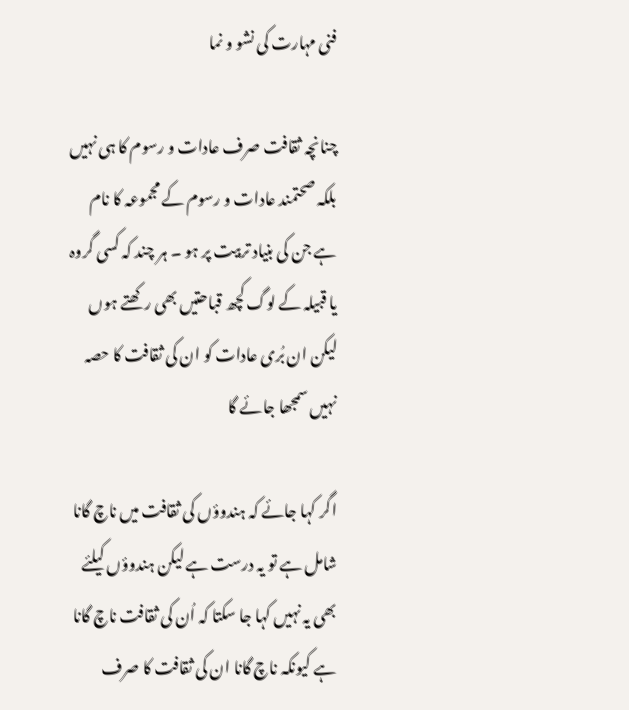فنی مہارت کی نشو و نما

چنانچہ ثقافت صرف عادات و رسوم کا ہی نہیں بلکہ صحتمند عادات و رسوم کے مجموعہ کا نام ہے جن کی بنیاد تربیت پر ہو ۔ ہر چند کہ کسی گروہ یا قبیلہ کے لوگ کچھ قباحتیں بھی رکھتے ہوں لیکن ان بُری عادات کو ان کی ثقافت کا حصہ نہیں سمجھا جائے گا

اگر کہا جائے کہ ہندوؤں کی ثقافت میں ناچ گانا شامل ہے تو یہ درست ہے لیکن ہندوؤں کیلئے بھی یہ نہیں کہا جا سکتا کہ اُن کی ثقافت ناچ گانا ہے کیونکہ ناچ گانا ان کی ثقافت کا صرف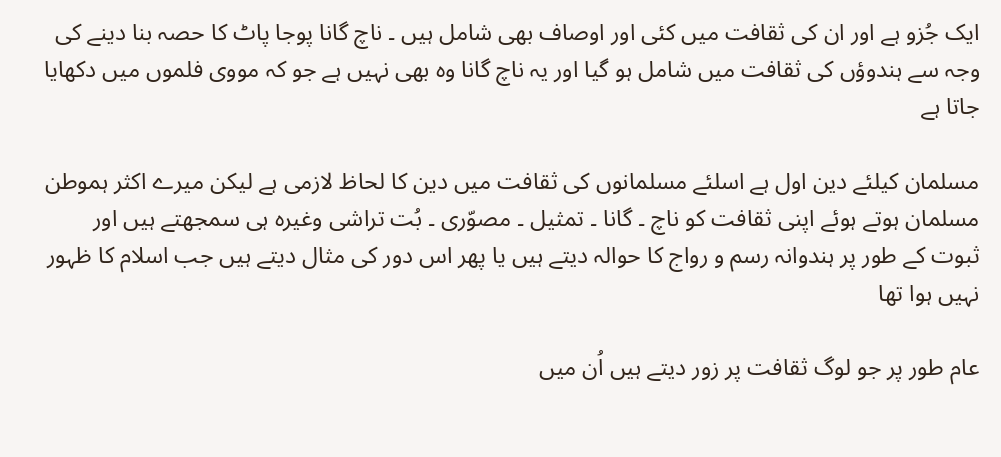ایک جُزو ہے اور ان کی ثقافت میں کئی اور اوصاف بھی شامل ہیں ۔ ناچ گانا پوجا پاٹ کا حصہ بنا دینے کی وجہ سے ہندوؤں کی ثقافت میں شامل ہو گیا اور یہ ناچ گانا وہ بھی نہیں ہے جو کہ مووی فلموں میں دکھایا جاتا ہے

مسلمان کیلئے دین اول ہے اسلئے مسلمانوں کی ثقافت میں دین کا لحاظ لازمی ہے لیکن میرے اکثر ہموطن مسلمان ہوتے ہوئے اپنی ثقافت کو ناچ ۔ گانا ۔ تمثیل ۔ مصوّری ۔ بُت تراشی وغیرہ ہی سمجھتے ہیں اور ثبوت کے طور پر ہندوانہ رسم و رواج کا حوالہ دیتے ہیں یا پھر اس دور کی مثال دیتے ہیں جب اسلام کا ظہور نہیں ہوا تھا

عام طور پر جو لوگ ثقافت پر زور دیتے ہیں اُن میں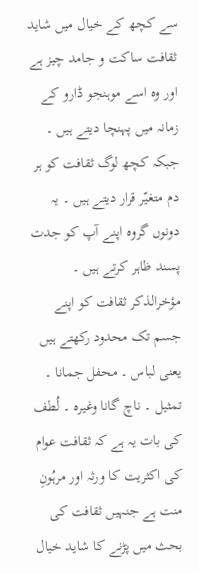سے کچھ کے خیال میں شاید ثقافت ساکت و جامد چیز ہے اور وہ اسے موہنجو ڈارو کے زمانہ میں پہنچا دیتے ہیں ۔ جبکہ کچھ لوگ ثقافت کو ہر دم متغیّر قرار دیتے ہیں ۔ یہ دونوں گروہ اپنے آپ کو جدت پسند ظاہر کرتے ہیں ۔ مؤخرالذکر ثقافت کو اپنے جسم تک محدود رکھتے ہیں یعنی لباس ۔ محفل جمانا ۔ تمثیل ۔ ناچ گانا وغیرہ ۔ لُطف کی بات یہ ہے کہ ثقافت عوام کی اکثریت کا ورثہ اور مرہُونِ منت ہے جنہیں ثقافت کی بحث میں پڑنے کا شاید خیال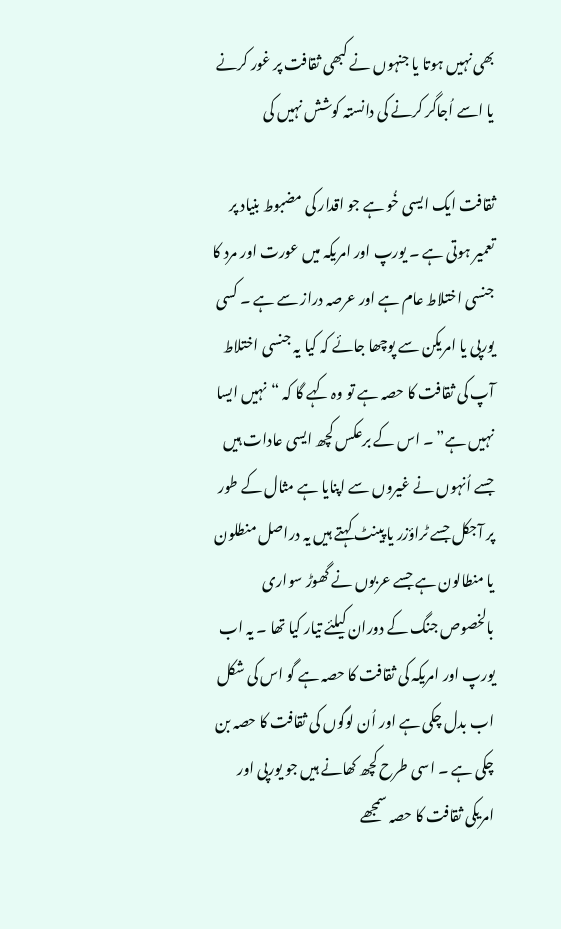بھی نہیں ہوتا یا جنہوں نے کبھی ثقافت پر غور کرنے یا اسے اُجاگر کرنے کی دانستہ کوشش نہیں کی

ثقافت ایک ایسی خُو ہے جو اقدار کی مضبوط بنیاد پر تعمیر ہوتی ہے ۔ یورپ اور امریکہ میں عورت اور مرد کا جنسی اختلاط عام ہے اور عرصہ دراز سے ہے ۔ کسی یورپی یا امریکن سے پوچھا جائے کہ کیا یہ جنسی اختلاط آپ کی ثقافت کا حصہ ہے تو وہ کہے گا کہ “نہیں ایسا نہیں ہے” ۔ اس کے برعکس کچھ ایسی عادات ہیں جسے اُنہوں نے غیروں سے اپنایا ہے مثال کے طور پر آجکل جسے ٹراؤزر یا پینٹ کہتے ہیں یہ دراصل منطلون یا منطالون ہے جسے عربوں نے گھوڑ سواری بالخصوص جنگ کے دوران کیلئے تیار کیا تھا ۔ یہ اب یورپ اور امریکہ کی ثقافت کا حصہ ہے گو اس کی شکل اب بدل چکی ہے اور اُن لوگوں کی ثقافت کا حصہ بن چکی ہے ۔ اسی طرح کچھ کھانے ہیں جو یورپی اور امریکی ثقافت کا حصہ سمجھے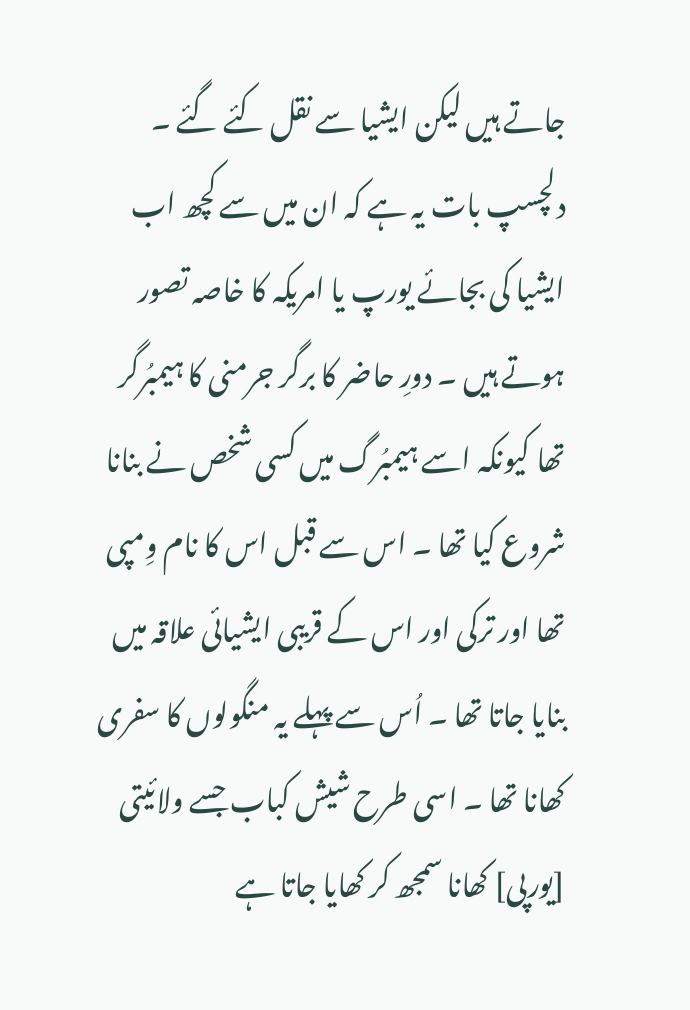جاتے ہیں لیکن ایشیا سے نقل کئے گئے ۔ دلچسپ بات یہ ہے کہ ان میں سے کچھ اب ایشیا کی بجائے یورپ یا امریکہ کا خاصہ تصور ہوتے ہیں ۔ دورِ حاضر کا برگر جرمنی کا ہیمبُرگر تھا کیونکہ اسے ہیمبُرگ میں کسی شخص نے بنانا شروع کیا تھا ۔ اس سے قبل اس کا نام وِمپی تھا اور ترکی اور اس کے قریبی ایشیائی علاقہ میں بنایا جاتا تھا ۔ اُس سے پہلے یہ منگولوں کا سفری کھانا تھا ۔ اسی طرح شیش کباب جسے ولائیتی [یورپی] کھانا سمجھ کر کھایا جاتا ہے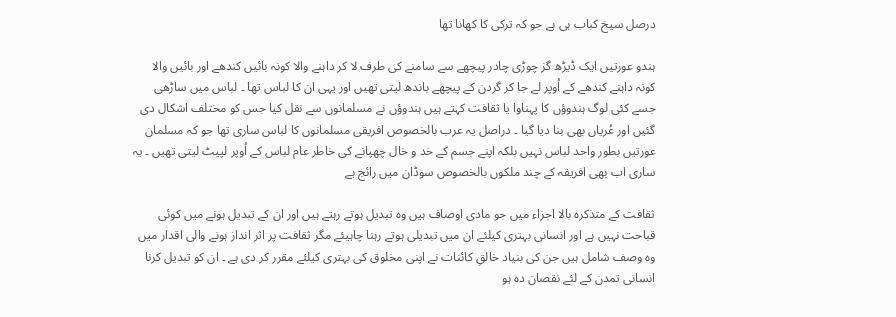درصل سیخ کباب ہی ہے جو کہ ترکی کا کھانا تھا

ہندو عورتیں ایک ڈیڑھ گز چوڑی چادر پیچھے سے سامنے کی طرف لا کر داہنے والا کونہ بائیں کندھے اور بائیں والا کونہ داہنے کندھے کے اُوپر لے جا کر گردن کے پیچھے باندھ لیتی تھیں اور یہی ان کا لباس تھا ۔ لباس میں ساڑھی جسے کئی لوگ ہندوؤں کا پہناوا یا ثقافت کہتے ہیں ہندوؤں نے مسلمانوں سے نقل کیا جس کو مختلف اشکال دی گئیں اور عُریاں بھی بنا دیا گیا ۔ دراصل یہ عرب بالخصوص افریقی مسلمانوں کا لباس ساری تھا جو کہ مسلمان عورتیں بطور واحد لباس نہیں بلکہ اپنے جسم کے خد و خال چھپانے کی خاطر عام لباس کے اُوپر لپیٹ لیتی تھیں ۔ یہ ساری اب بھی افریقہ کے چند ملکوں بالخصوص سوڈان میں رائج ہے

ثقافت کے متذکرہ بالا اجزاء میں جو مادی اوصاف ہیں وہ تبدیل ہوتے رہتے ہیں اور ان کے تبدیل ہونے میں کوئی قباحت نہیں ہے اور انسانی بہتری کیلئے ان میں تبدیلی ہوتے رہنا چاہیئے مگر ثقافت پر اثر انداز ہونے والی اقدار میں وہ وصف شامل ہیں جن کی بنیاد خالقِ کائنات نے اپنی مخلوق کی بہتری کیلئے مقرر کر دی ہے ۔ ان کو تبدیل کرنا انسانی تمدن کے لئے نقصان دہ ہو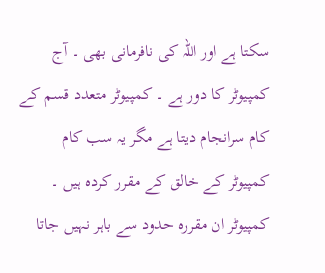سکتا ہے اور اللہ کی نافرمانی بھی ۔ آج کمپیوٹر کا دور ہے ۔ کمپیوٹر متعدد قسم کے کام سرانجام دیتا ہے مگر یہ سب کام کمپیوٹر کے خالق کے مقرر کردہ ہیں ۔ کمپیوٹر ان مقررہ حدود سے باہر نہیں جاتا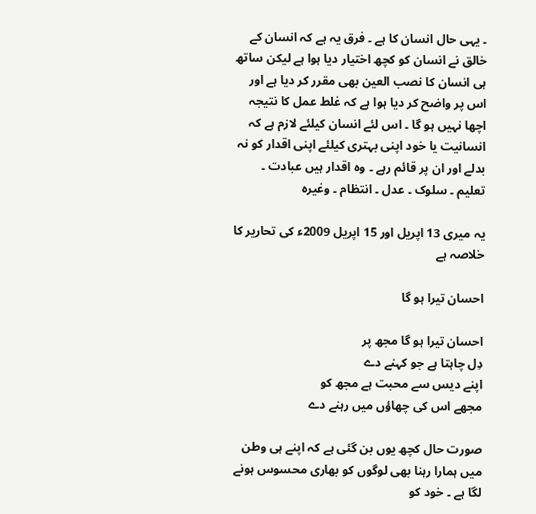۔ یہی حال انسان کا ہے ۔ فرق یہ ہے کہ انسان کے خالق نے انسان کو کچھ اختیار دیا ہوا ہے لیکن ساتھ ہی انسان کا نصب العین بھی مقرر کر دیا ہے اور اس پر واضح کر دیا ہوا ہے کہ غلط عمل کا نتیجہ اچھا نہیں ہو گا ۔ اس لئے انسان کیلئے لازم ہے کہ انسانیت یا خود اپنی بہتری کیلئے اپنی اقدار کو نہ بدلے اور ان پر قائم رہے ۔ وہ اقدار ہیں عبادت ۔ تعلیم ۔ سلوک ۔ عدل ۔ انتظام ۔ وغیرہ

یہ میری 13 اپریل اور 15 اپریل 2009ء کی تحاریر کا خلاصہ ہے

احسان تیرا ہو گا

احسان تیرا ہو گا مجھ پر
دِل چاہتا ہے جو کہنے دے
اپنے دیس سے محبت ہے مجھ کو
مجھے اس کی چھاؤں میں رہنے دے

صورت حال کچھ یوں بن گئی ہے کہ اپنے ہی وطن میں ہمارا رہنا بھی لوگوں کو بھاری محسوس ہونے لگا ہے ۔ خود کو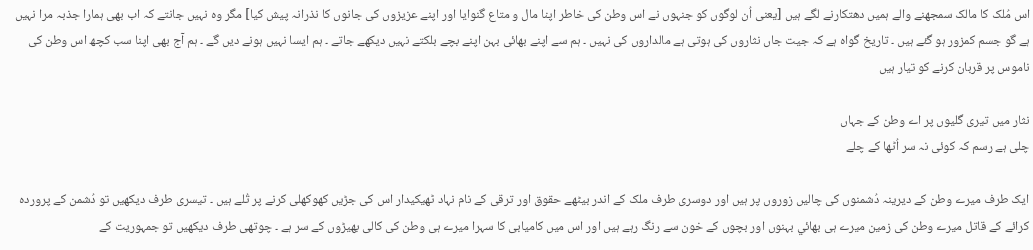اس مُلک کا مالک سمجھنے والے ہمیں دھتکارنے لگے ہیں [یعنی اُن لوگوں کو جنہوں نے اس وطن کی خاطر اپنا مال و متاع گنوایا اور اپنے عزیزوں کی جانوں کا نذرانہ پیش کیا] مگر وہ نہیں جانتے کہ اب بھی ہمارا جذبہ مرا نہیں ہے گو جسم کمزور ہو گئے ہیں ۔ تاریخ گواہ ہے کہ جیت جاں نثاروں کی ہوتی ہے مالداروں کی نہیں ۔ ہم سے اپنے بھائی بہن اپنے بچے بلکتے نہیں دیکھے جاتے ۔ ہم ایسا نہیں ہونے دیں گے ۔ ہم آج بھی اپنا سب کچھ اس وطن کی ناموس پر قربان کرنے کو تيار ہیں

نثار میں تیری گلیوں پر اے وطن کے جہاں
چلی ہے رسم کہ کوئی نہ سر اُٹھا کے چلے

ایک طرف میرے وطن کے دیرینہ دُشمنوں کی چالیں زوروں پر ہیں اور دوسری طرف ملک کے اندر بیٹھے حقوق اور ترقی کے نام نہاد ٹھیکیدار اس کی جڑیں کھوکھلی کرنے پر تُلے ہیں ۔ تیسری طرف دیکھیں تو دُشمن کے پروردہ کرائے کے قاتل میرے وطن کی زمین میرے ہی بھائي بہنوں اور بچوں کے خون سے رنگ رہے ہیں اور اس میں کامیابی کا سہرا میرے ہی وطن کی کالی بھیڑوں کے سر ہے ۔ چوتھی طرف دیکھیں تو جمہوریت کے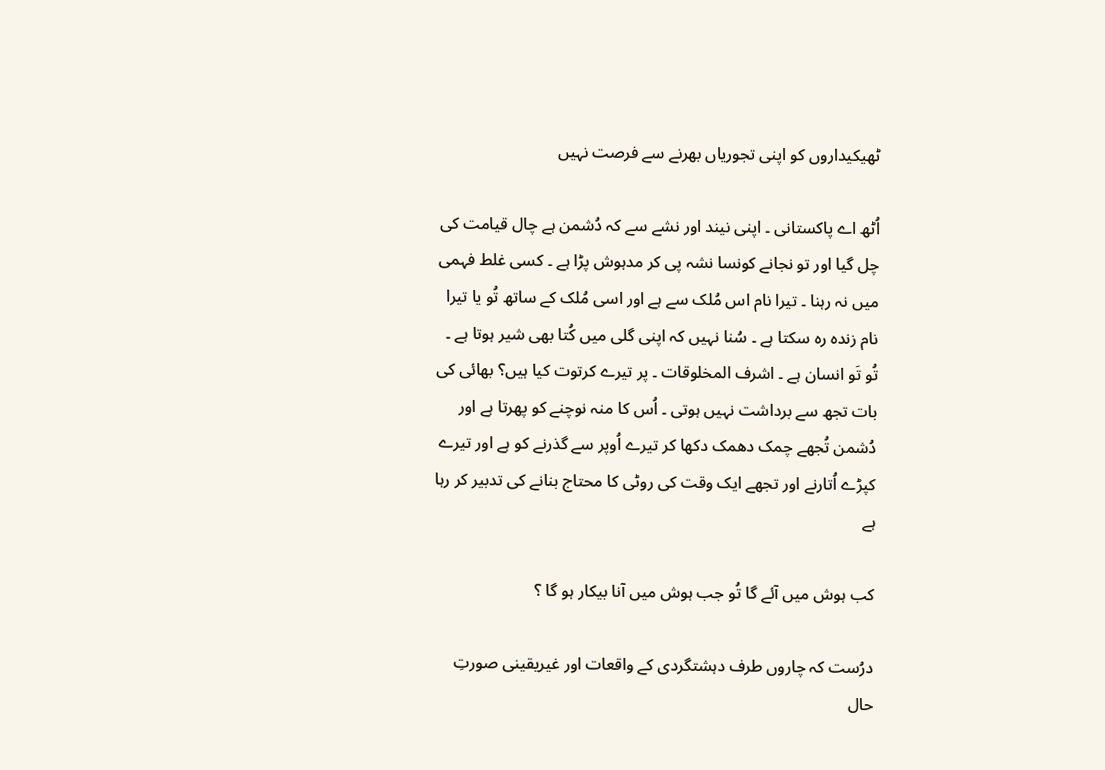ٹھیکیداروں کو اپنی تجوریاں بھرنے سے فرصت نہیں

اُٹھ اے پاکستانی ۔ اپنی نیند اور نشے سے کہ دُشمن ہے چال قیامت کی چل گیا اور تو نجانے کونسا نشہ پی کر مدہوش پڑا ہے ۔ کسی غلط فہمی میں نہ رہنا ۔ تیرا نام اس مُلک سے ہے اور اسی مُلک کے ساتھ تُو یا تیرا نام زندہ رہ سکتا ہے ۔ سُنا نہیں کہ اپنی گلی میں کُتا بھی شیر ہوتا ہے ۔ تُو تَو انسان ہے ۔ اشرف المخلوقات ۔ پر تیرے کرتوت کیا ہیں؟ بھائی کی بات تجھ سے برداشت نہیں ہوتی ۔ اُس کا منہ نوچنے کو پھرتا ہے اور دُشمن تُجھے چمک دھمک دکھا کر تیرے اُوپر سے گذرنے کو ہے اور تیرے کپڑے اُتارنے اور تجھے ایک وقت کی روٹی کا محتاج بنانے کی تدبیر کر رہا ہے

کب ہوش میں آئے گا تُو جب ہوش میں آنا بیکار ہو گا ؟

درُست کہ چاروں طرف دہشتگردی کے واقعات اور غیریقینی صورتِ حال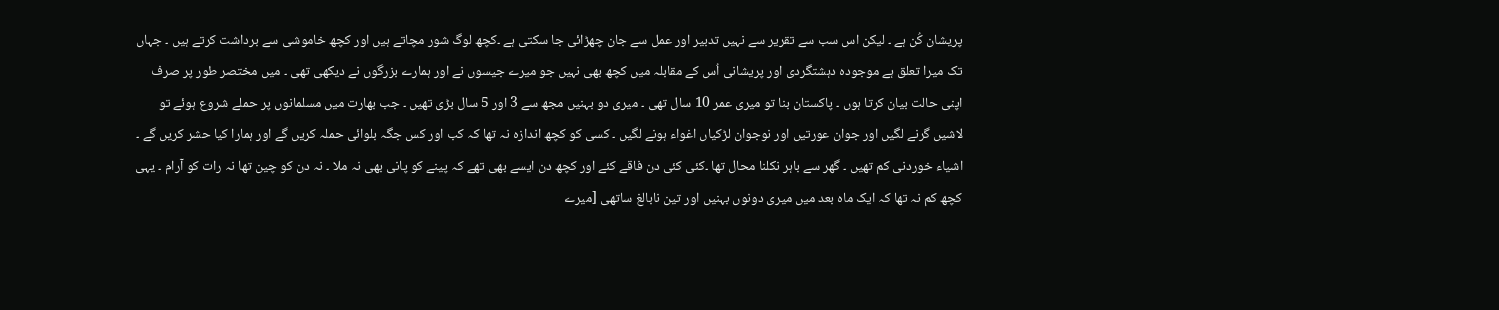پریشان کُن ہے ۔ لیکن اس سب سے تقریر سے نہیں تدبیر اور عمل سے جان چھڑائی جا سکتی ہے ۔کچھ لوگ شور مچاتے ہیں اور کچھ خاموشی سے برداشت کرتے ہیں ۔ جہاں تک میرا تعلق ہے موجودہ دہشتگردی اور پریشانی اُس کے مقابلہ میں کچھ بھی نہیں جو میرے جیسوں نے اور ہمارے بزرگوں نے دیکھی تھی ۔ میں مختصر طور پر صرف اپنی حالت بیان کرتا ہوں ۔ پاکستان بنا تو میری عمر 10 سال تھی ۔ میری دو بہنیں مجھ سے 3 اور 5 سال بڑی تھیں ۔ جب بھارت میں مسلمانوں پر حملے شروع ہوئے تو لاشیں گرنے لگیں اور جوان عورتیں اور نوجوان لڑکیاں اغواء ہونے لگیں ۔ کسی کو کچھ اندازہ نہ تھا کہ کب اور کس جگہ بلوائی حملہ کریں گے اور ہمارا کیا حشر کریں گے ۔ اشیاء خوردنی کم تھیں ۔ گھر سے باہر نکلنا محال تھا ۔کئی کئی دن فاقے کئے اور کچھ دن ایسے بھی تھے کہ پینے کو پانی بھی نہ ملا ۔ نہ دن کو چین تھا نہ رات کو آرام ۔ یہی کچھ کم نہ تھا کہ ایک ماہ بعد میں میری دونوں بہنیں اور تین نابالغ ساتھی [میرے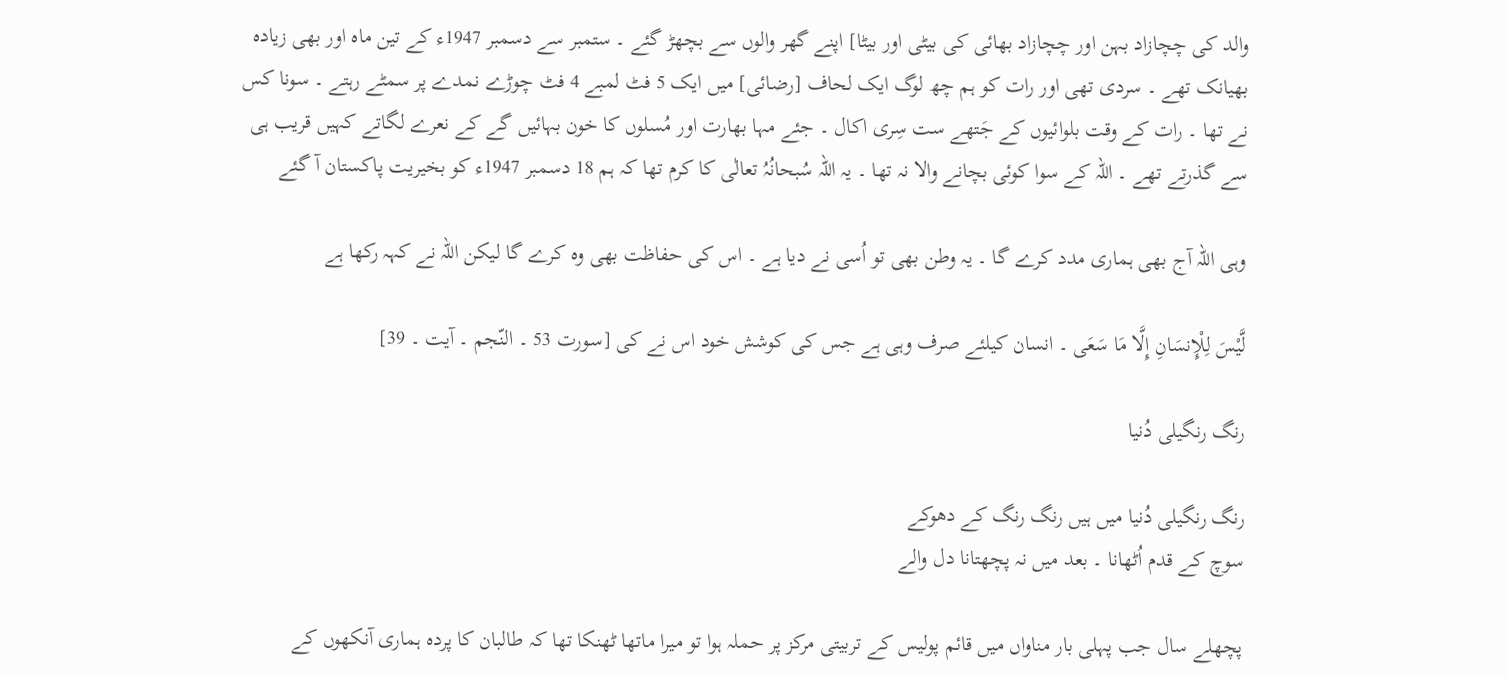والد کی چچازاد بہن اور چچازاد بھائی کی بیٹی اور بیٹا] اپنے گھر والوں سے بچھڑ گئے ۔ ستمبر سے دسمبر 1947ء کے تین ماہ اور بھی زیادہ بھیانک تھے ۔ سردی تھی اور رات کو ہم چھ لوگ ایک لحاف [رضائی] میں ایک 5 فٹ لمبے 4 فٹ چوڑے نمدے پر سمٹے رہتے ۔ سونا کس نے تھا ۔ رات کے وقت بلوائیوں کے جَتھے ست سِری اکال ۔ جئے مہا بھارت اور مُسلوں کا خون بہائیں گے کے نعرے لگاتے کہیں قریب ہی سے گذرتے تھے ۔ اللہ کے سوا کوئی بچانے والا نہ تھا ۔ یہ اللہ سُبحانُہُ تعالٰی کا کرم تھا کہ ہم 18 دسمبر 1947ء کو بخیریت پاکستان آ گئے

وہی اللہ آج بھی ہماری مدد کرے گا ۔ یہ وطن بھی تو اُسی نے دیا ہے ۔ اس کی حفاظت بھی وہ کرے گا لیکن اللہ نے کہہ رکھا ہے

لَّيْسَ لِلْإِنسَانِ إِلَّا مَا سَعَی ۔ انسان کیلئے صرف وہی ہے جس کی کوشش خود اس نے کی [سورت 53 ۔ النّجم ۔ آیت ۔ 39]

رنگ رنگیلی دُنیا

رنگ رنگیلی دُنیا میں ہیں رنگ رنگ کے دھوکے
سوچ کے قدم اُٹھانا ۔ بعد میں نہ پچھتانا دل والے

پچھلے سال جب پہلی بار مناواں میں قائم پولیس کے تربیتی مرکز پر حملہ ہوا تو میرا ماتھا ٹھنکا تھا کہ طالبان کا پردہ ہماری آنکھوں کے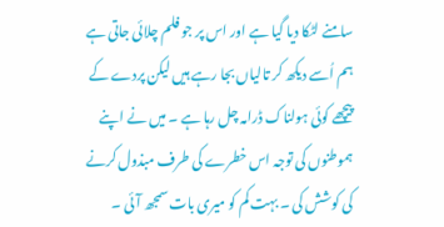سامنے لٹکا دیا گیا ہے اور اس پر جو فلم چلائی جاتی ہے ہم اُسے دیکھ کر تالیاں بجا رہے ہیں لیکن پردے کے پیچھے کوئی ہولناک ڈرامہ چل رہا ہے ۔ میں نے اپنے ہموطنوں کی توجہ اس خطرے کی طرف مبذول کرنے کی کوشش کی ۔ بہت کم کو میری بات سمجھ آئی ۔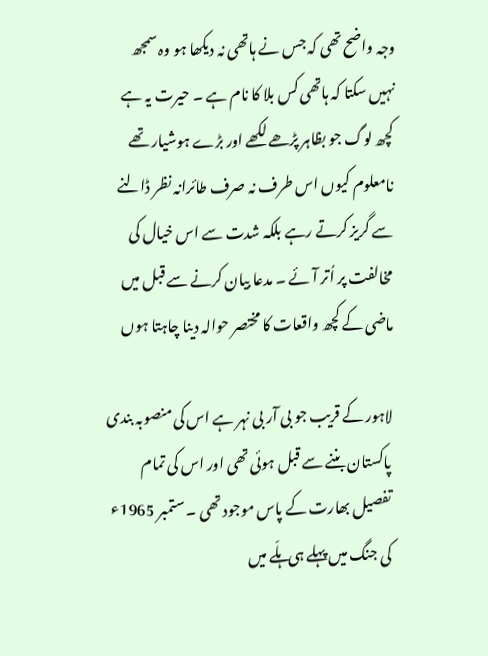وجہ واضح تھی کہ جس نے ہاتھی نہ دیکھا ہو وہ سمجھ نہیں سکتا کہ ہاتھی کس بلا کا نام ہے ۔ حیرت یہ ہے کچھ لوگ جو بظاہر پڑھے لکھے اور بڑے ہوشیار تھے نامعلوم کیوں اس طرف نہ صرف طائرانہ نظر ڈالنے سے گریز کرتے رہے بلکہ شدت سے اس خیال کی مخالفت پر اُتر آئے ۔ مدعا بیان کرنے سے قبل میں ماضی کے کچھ واقعات کا مختصر حوالہ دینا چاہتا ہوں

لاہور کے قریب جو بی آر بی نہر ہے اس کی منصوبہ بندی پاکستان بننے سے قبل ہوئی تھی اور اس کی تمام تفصیل بھارت کے پاس موجود تھی ۔ ستمبر 1965ء کی جنگ میں پہلے ہی ہلّے میں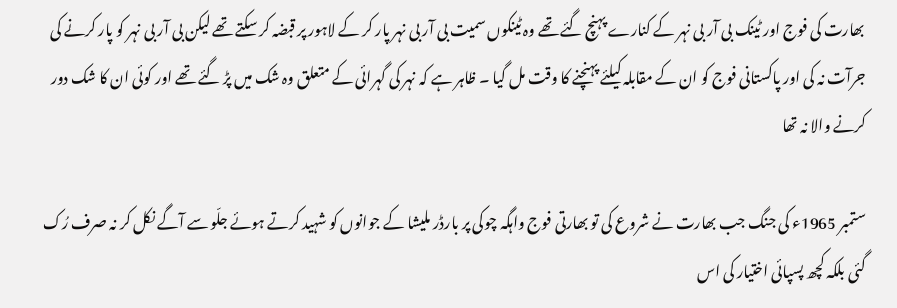بھارت کی فوج اور ٹینک بی آر بی نہر کے کنارے پہنچ گئے تھے وہ ٹینکوں سمیت بی آر بی نہر پار کر کے لاہور پر قبضہ کر سکتے تھے لیکن بی آر بی نہر کو پار کرنے کی جرآت نہ کی اور پاکستانی فوج کو ان کے مقابلہ کیلئے پہنچنے کا وقت مل گیا ۔ ظاہر ہے کہ نہر کی گہرائی کے متعلق وہ شک میں پڑ گئے تھے اور کوئی ان کا شک دور کرنے والا نہ تھا

ستمبر 1965ء کی جنگ جب بھارت نے شروع کی تو بھارتی فوج واہگہ چوکی پر بارڈر ملیشا کے جوانوں کو شہید کرتے ہوئے جلّو سے آگے نکل کر نہ صرف رُک گئی بلکہ کچھ پسپائی اختیار کی اس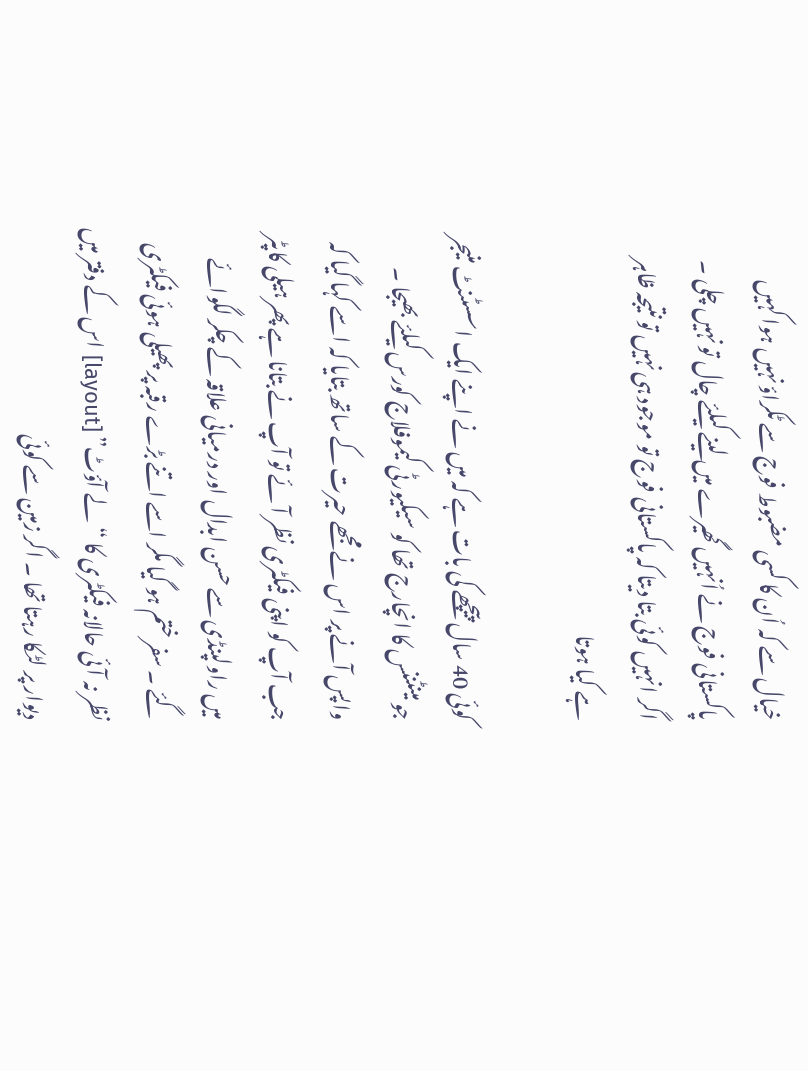خیال سے کہ اُن کا کسی مضبوط فوج سے ٹکراؤ نہیں ہوا کہیں پاکستانی فوج نے اُنہیں گھیرے میں لینے کیلئے چال تو نہیں چلی ۔ اگر انہیں کوئی بتا دیتا کہ پاکستانی فوج تو موجود ہی نہیں تو نتیجہ ظاہر ہے کیا ہوتا

کوئی 40 سال پیچھے کی بات ہے کہ میں نے اپنے ایک اسسٹنٹ منیجر جو مینٹننس کا انچارج تھا کو سیکیورٹی کیموفلاج کورس کیلئے بھیجا ۔ واپس آنے پر اس نے مجھے حیرت کے ساتھ بتایا کہ اسے کہا گیا کہ جب آپ کو اپنی فیکٹری نظر آئے تو آپ نے بتانا ہے پھر ہیلی کاپٹر میں راولپنڈی سے حسن ابدال اور درمیانی علاقہ کے چکر لگوائے گئے ۔ سفر ختم ہو گیا مگر اسے اتنے بڑے رقبہ پر پھیلی ہوئی فیکٹری نظر نہ آئی حالانہ فیکٹری کا “لے آؤٹ” [layout] اس کے دفتر میں دیوار پر لٹکا رہتا تھا ۔ اگر زمین سے کوئی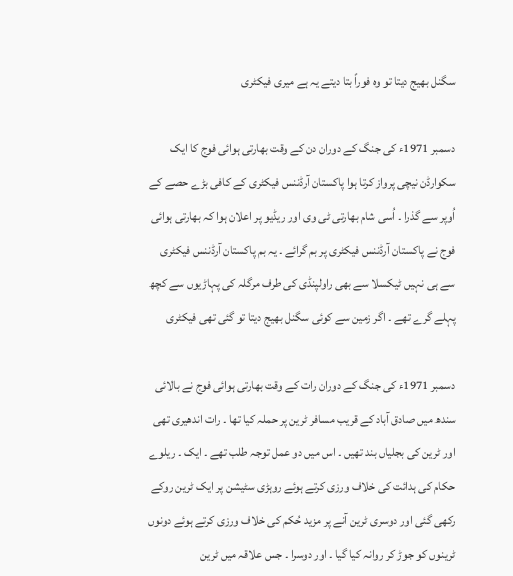سگنل بھیج دیتا تو وہ فوراً بتا دیتے یہ ہے میری فیکٹری

دسمبر 1971ء کی جنگ کے دوران دن کے وقت بھارتی ہوائی فوج کا ایک سکوارڈن نیچی پرواز کرتا ہوا پاکستان آرڈننس فیکٹری کے کافی بڑے حصے کے اُوپر سے گذرا ۔ اُسی شام بھارتی ٹی وی اور ریڈیو پر اعلان ہوا کہ بھارتی ہوائی فوج نے پاکستان آرڈننس فیکٹری پر بم گرائے ۔ یہ بم پاکستان آرڈننس فیکٹری سے ہی نہیں ٹيکسلا سے بھی راولپنڈی کی طرف مرگلہ کی پہاڑیوں سے کچھ پہلے گرے تھے ۔ اگر زمین سے کوئی سگنل بھیج دیتا تو گئی تھی فیکٹری

دسمبر 1971ء کی جنگ کے دوران رات کے وقت بھارتی ہوائی فوج نے بالائی سندھ میں صادق آباد کے قریب مسافر ٹرین پر حملہ کیا تھا ۔ رات اندھیری تھی اور ٹرین کی بجلیاں بند تھیں ۔ اس میں دو عمل توجہ طلب تھے ۔ ایک ۔ ریلوے حکام کی ہدائت کی خلاف ورزی کرتے ہوئے روہڑی سٹیشن پر ایک ٹرین روکے رکھی گئی اور دوسری ٹرین آنے پر مزید حُکم کی خلاف ورزی کرتے ہوئے دونوں ٹرینوں کو جوڑ کر روانہ کیا گیا ۔ اور دوسرا ۔ جس علاقہ میں ٹرین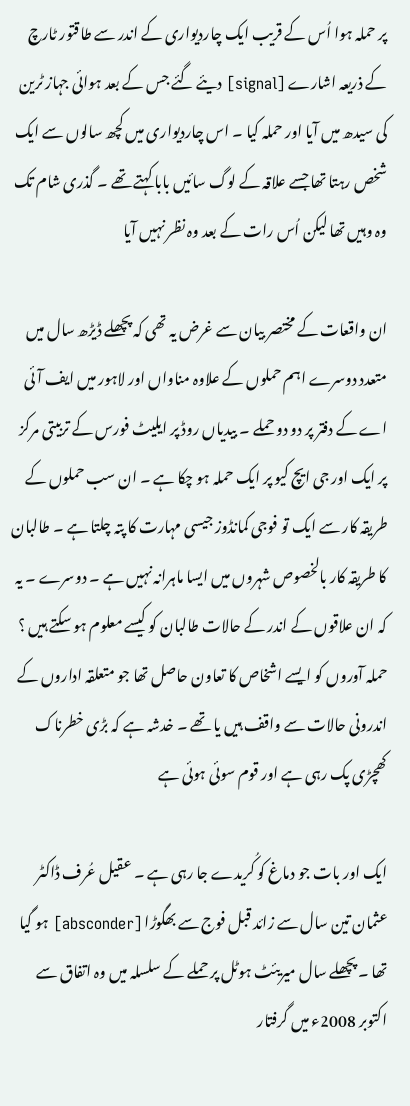پر حملہ ہوا اُس کے قریب ایک چاردیواری کے اندر سے طاقتور ٹارچ کے ذریعہ اشارے [signal] دیئے گئے جس کے بعد ہوائی جہاز ٹرین کی سیدھ میں آیا اور حملہ کیا ۔ اس چاردیواری میں کچھ سالوں سے ایک شخص رہتا تھا جسے علاقہ کے لوگ سائیں بابا کہتے تھے ۔ گذری شام تک وہ وہیں تھا لیکن اُس رات کے بعد وہ نظر نہیں آیا

ان واقعات کے مختصر بیان سے غرض یہ تھی کہ پچھلے ڈیڑھ سال میں متعدد دوسرے اہم حملوں کے علاوہ مناواں اور لاہور میں ایف آئی اے کے دفتر پر دو دو حملے ۔ بیدیاں روڈ پر ايلیٹ فورس کے تربیتی مرکز پر ایک اور جی ایچ کیو پر ایک حملہ ہو چکا ہے ۔ ان سب حملوں کے طریقہ کار سے ایک تو فوجی کمانڈوز جیسی مہارت کا پتہ چلتا ہے ۔ طالبان کا طریقہ کار بالخصوص شہروں میں ایسا ماہرانہ نہیں ہے ۔ دوسرے ۔ یہ کہ ان علاقوں کے اندر کے حالات طالبان کو کیسے معلوم ہو سکتے ہیں ؟ حملہ آوروں کو ایسے اشخاص کا تعاون حاصل تھا جو متعلقہ اداروں کے اندرونی حالات سے واقف ہیں یا تھے ۔ خدشہ ہے کہ بڑی خطرناک کھچڑی پک رہی ہے اور قوم سوئی ہوئی ہے

ایک اور بات جو دماغ کو کُریدے جا رہی ہے ۔ عقیل عُرف ڈاکٹر عثمان تين سال سے زائد قبل فوج سے بھگوڑا [absconder] ہو گیا تھا ۔ پچھلے سال میریئٹ ہوٹل پر حملے کے سلسلہ میں وہ اتفاق سے اکتوبر 2008ء میں گرفتار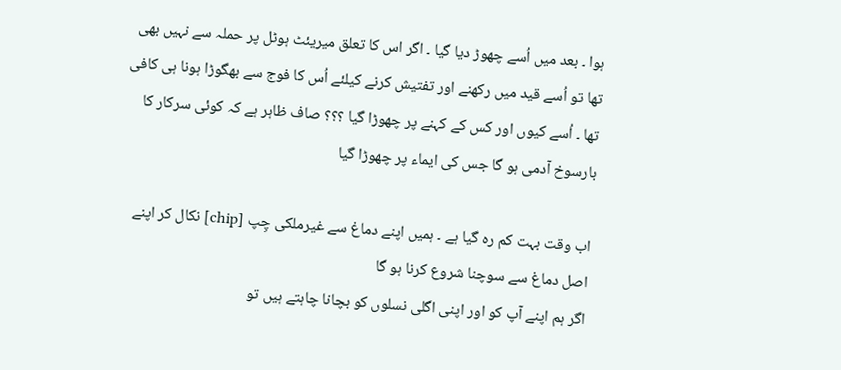ہوا ۔ بعد میں اُسے چھوڑ دیا گیا ۔ اگر اس کا تعلق میریئٹ ہوٹل پر حملہ سے نہیں بھی تھا تو اُسے قید میں رکھنے اور تفتیش کرنے کیلئے اُس کا فوج سے بھگوڑا ہونا ہی کافی تھا ۔ اُسے کیوں اور کس کے کہنے پر چھوڑا گیا ؟؟؟ صاف ظاہر ہے کہ کوئی سرکار کا بارسوخ آدمی ہو گا جس کی ایماء پر چھوڑا گیا

اب وقت بہت کم رہ گیا ہے ۔ ہمیں اپنے دماغ سے غیرملکی چِپ [chip] نکال کر اپنے اصل دماغ سے سوچنا شروع کرنا ہو گا
اگر ہم اپنے آپ کو اور اپنی اگلی نسلوں کو بچانا چاہتے ہیں تو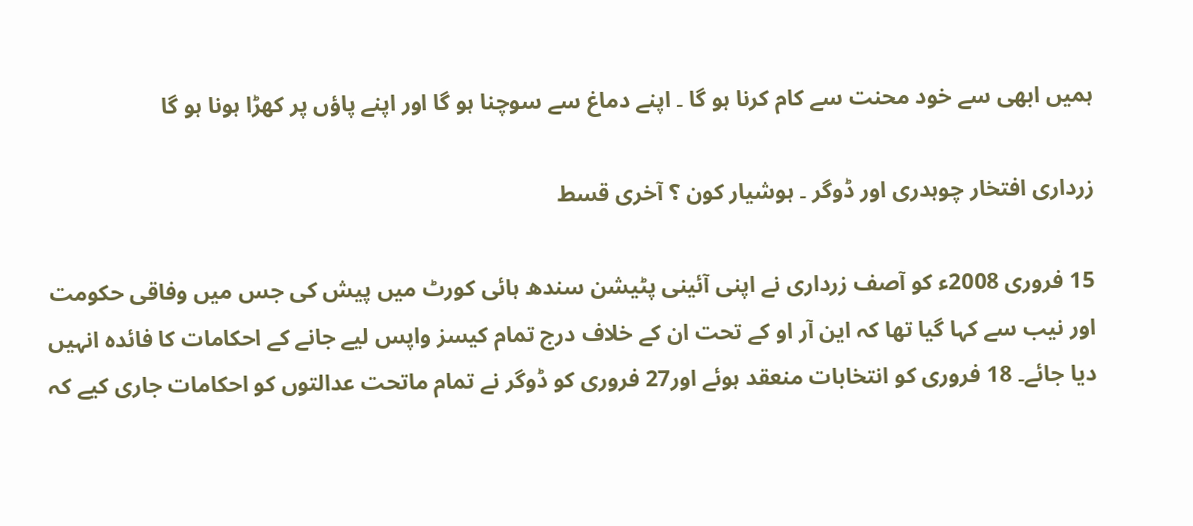ہمیں ابھی سے خود محنت سے کام کرنا ہو گا ۔ اپنے دماغ سے سوچنا ہو گا اور اپنے پاؤں پر کھڑا ہونا ہو گا

زرداری افتخار چوہدری اور ڈوگر ۔ ہوشیار کون ؟ آخری قسط

15 فروری 2008ء کو آصف زرداری نے اپنی آئینی پٹیشن سندھ ہائی کورٹ میں پیش کی جس میں وفاقی حکومت اور نیب سے کہا گیا تھا کہ این آر او کے تحت ان کے خلاف درج تمام کیسز واپس لیے جانے کے احکامات کا فائدہ انہیں دیا جائے۔ 18 فروری کو انتخابات منعقد ہوئے اور27 فروری کو ڈوگر نے تمام ماتحت عدالتوں کو احکامات جاری کیے کہ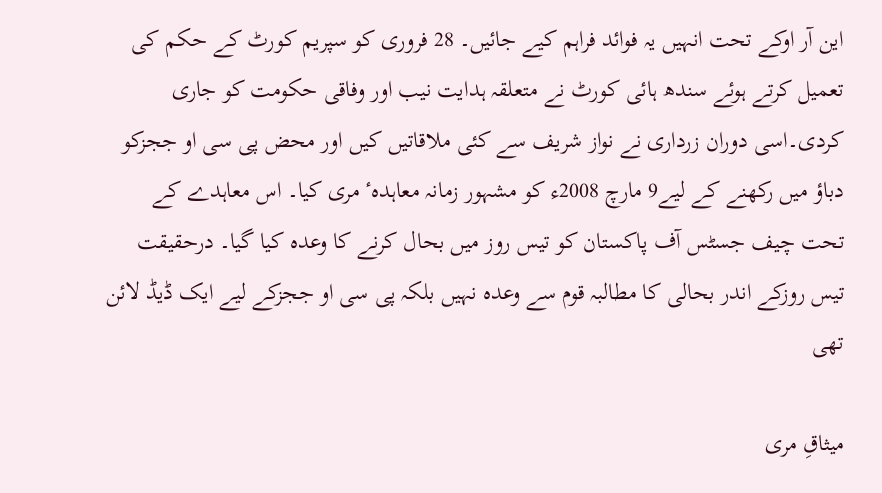این آر اوکے تحت انہیں یہ فوائد فراہم کیے جائیں۔ 28 فروری کو سپریم کورٹ کے حکم کی تعمیل کرتے ہوئے سندھ ہائی کورٹ نے متعلقہ ہدایت نیب اور وفاقی حکومت کو جاری کردی۔اسی دوران زرداری نے نواز شریف سے کئی ملاقاتیں کیں اور محض پی سی او ججزکو دباؤ میں رکھنے کے لیے9 مارچ 2008ء کو مشہور زمانہ معاہدہٴ مری کیا۔ اس معاہدے کے تحت چیف جسٹس آف پاکستان کو تیس روز میں بحال کرنے کا وعدہ کیا گیا۔ درحقیقت تیس روزکے اندر بحالی کا مطالبہ قوم سے وعدہ نہیں بلکہ پی سی او ججزکے لیے ایک ڈیڈ لائن تھی

میثاقِ مری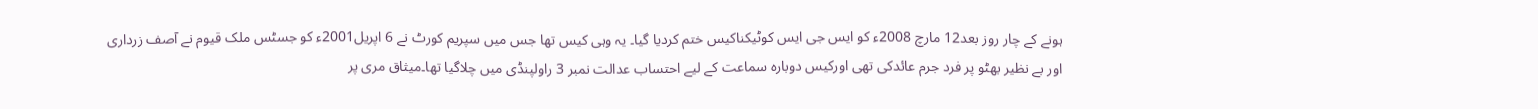ہونے کے چار روز بعد12 مارچ 2008ء کو ایس جی ایس کوٹیکناکیس ختم کردیا گیا۔ یہ وہی کیس تھا جس میں سپریم کورٹ نے 6 اپریل2001ء کو جسٹس ملک قیوم نے آصف زرداری اور بے نظیر بھٹو پر فرد جرم عائدکی تھی اورکیس دوبارہ سماعت کے لیے احتساب عدالت نمبر 3 راولپنڈی میں چلاگیا تھا۔میثاق مری پر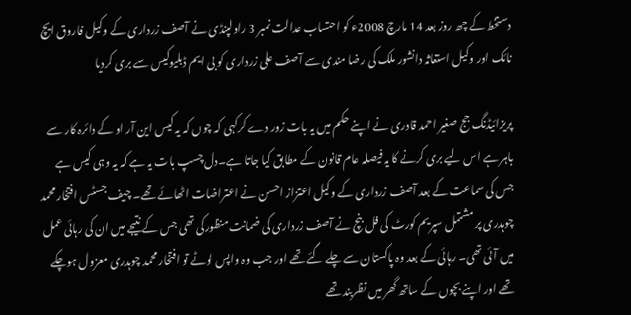دستخط کے چھ روز بعد 14 مارچ 2008ء کو احتساب عدالت نمبر 3 راولپنڈی نے آصف زرداری کے وکیل فاروق ایچ نائک اور وکیل استغاثہ دانشور ملک کی رضا مندی سے آصف علی زرداری کو بی ایم ڈبلیوکیس سے بری کردیا

پریزائیڈنگ جج صغیر احمد قادری نے اپنے حکم میں یہ بات زور دے کرکہی کہ چوں کہ یہ کیس این آر او کے دائرہ کار سے باہر ہے اس لیے بری کرنے کا یہ فیصلہ عام قانون کے مطابق کیا جاتا ہے۔دل چسپ بات یہ ہے کہ یہ وہی کیس ہے جس کی سماعت کے بعد آصف زرداری کے وکیل اعتزاز احسن نے اعتراضات اٹھائے تھے۔ چیف جسٹس افتخار محمد چوہدری پر مشتمل سپریم کورٹ کی فل بنچ نے آصف زرداری کی ضمانت منظورکی تھی جس کے نتیجے میں ان کی رہائی عمل میں آئی تھی۔ رہائی کے بعد وہ پاکستان سے چلے گئے تھے اور جب وہ واپس لوٹے تو افتخار محمد چوہدری معزول ہوچکے تھے اور اپنے بچوں کے ساتھ گھر میں نظربند تھے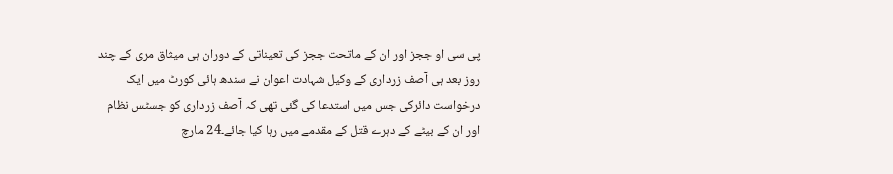پی سی او ججز اور ان کے ماتحت ججز کی تعیناتی کے دوران ہی میثاق مری کے چند روز بعد ہی آصف زرداری کے وکیل شہادت اعوان نے سندھ ہائی کورٹ میں ایک درخواست دائرکی جس میں استدعا کی گئی تھی کہ آصف زرداری کو جسٹس نظام اور ان کے بیٹے کے دہرے قتل کے مقدمے میں رہا کیا جائے۔24 مارچ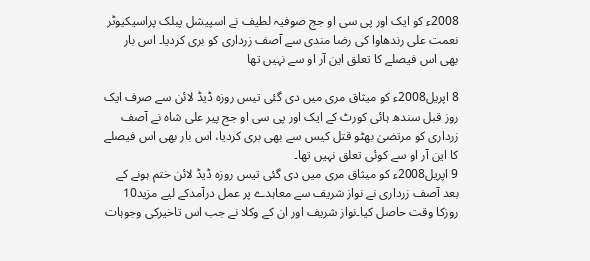2008ء کو ایک اور پی سی او جج صوفیہ لطیف نے اسپیشل پبلک پراسیکیوٹر نعمت علی رندھاوا کی رضا مندی سے آصف زرداری کو بری کردیا۔ اس بار بھی اس فیصلے کا تعلق این آر او سے نہیں تھا

8 اپریل2008ء کو میثاق مری میں دی گئی تیس روزہ ڈیڈ لائن سے صرف ایک روز قبل سندھ ہائی کورٹ کے ایک اور پی سی او جج پیر علی شاہ نے آصف زرداری کو مرتضیٰ بھٹو قتل کیس سے بھی بری کردیا، اس بار بھی اس فیصلے کا این آر او سے کوئی تعلق نہیں تھا۔
9 اپریل2008ء کو میثاق مری میں دی گئی تیس روزہ ڈیڈ لائن ختم ہونے کے بعد آصف زرداری نے نواز شریف سے معاہدے پر عمل درآمدکے لیے مزید10 روزکا وقت حاصل کیا۔نواز شریف اور ان کے وکلا نے جب اس تاخیرکی وجوہات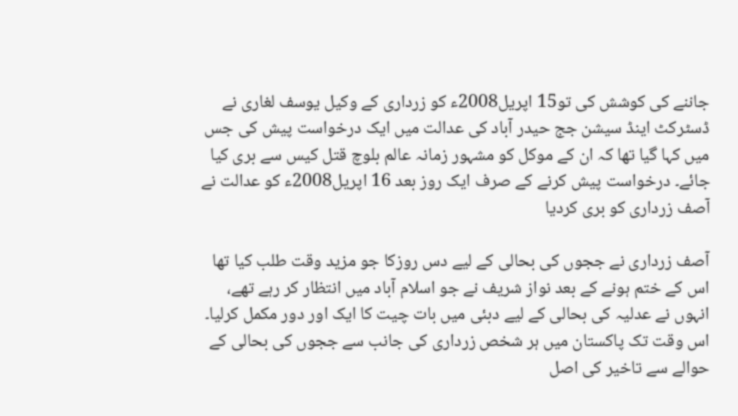جاننے کی کوشش کی تو15 اپریل2008ء کو زرداری کے وکیل یوسف لغاری نے ڈسٹرکٹ اینڈ سیشن جج حیدر آباد کی عدالت میں ایک درخواست پیش کی جس میں کہا گیا تھا کہ ان کے موکل کو مشہور زمانہ عالم بلوچ قتل کیس سے بری کیا جائے۔ درخواست پیش کرنے کے صرف ایک روز بعد 16 اپریل2008ء کو عدالت نے آصف زرداری کو بری کردیا

آصف زرداری نے ججوں کی بحالی کے لیے دس روزکا جو مزید وقت طلب کیا تھا اس کے ختم ہونے کے بعد نواز شریف نے جو اسلام آباد میں انتظار کر رہے تھے، انہوں نے عدلیہ کی بحالی کے لیے دبئی میں بات چیت کا ایک اور دور مکمل کرلیا۔ اس وقت تک پاکستان میں ہر شخص زرداری کی جانب سے ججوں کی بحالی کے حوالے سے تاخیر کی اصل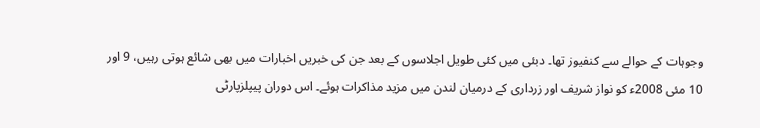وجوہات کے حوالے سے کنفیوز تھا۔ دبئی میں کئی طویل اجلاسوں کے بعد جن کی خبریں اخبارات میں بھی شائع ہوتی رہیں، 9 اور 10 مئی 2008ء کو نواز شریف اور زرداری کے درمیان لندن میں مزید مذاکرات ہوئے۔ اس دوران پیپلزپارٹی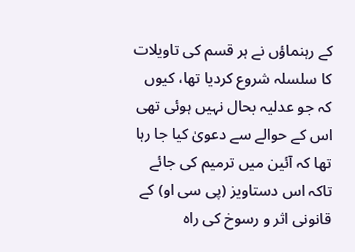کے رہنماؤں نے ہر قسم کی تاویلات کا سلسلہ شروع کردیا تھا، کیوں کہ جو عدلیہ بحال نہیں ہوئی تھی اس کے حوالے سے دعویٰ کیا جا رہا تھا کہ آئین میں ترمیم کی جائے تاکہ اس دستاویز (پی سی او) کے قانونی اثر و رسوخ کی راہ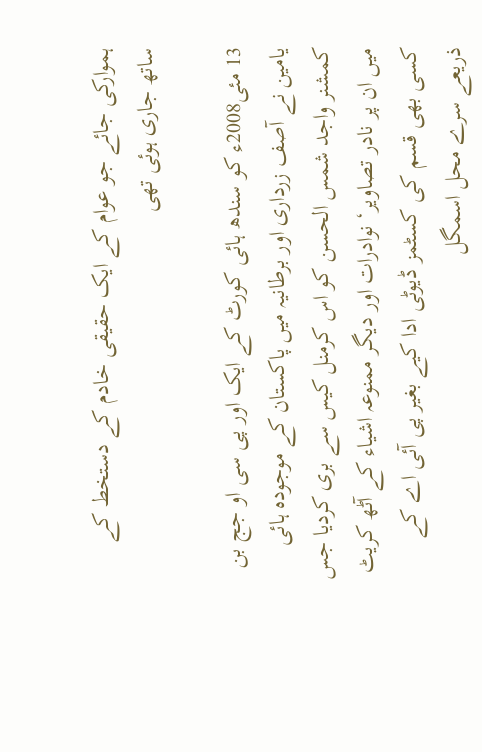ہموارکی جائے جو عوام کے ایک حقیقی خادم کے دستخط کے ساتھ جاری ہوئی تھی

13 مئی2008ء کو سندھ ہائی کورٹ کے ایک اور پی سی او جج بن یامین نے آصف زرداری اور برطانیہ میں پاکستان کے موجودہ ہائی کمشنر واجد شمس الحسن کو اس کرمنل کیس سے بری کردیا جس میں ان پر نادر تصاویر‘ نوادرات اور دیگر ممنوعہ اشیاء کے آٹھ کریٹ کسی بھی قسم کی کسٹمز ڈیوٹی ادا کیے بغیر پی آئی اے کے ذریعے سرے محل اسمگل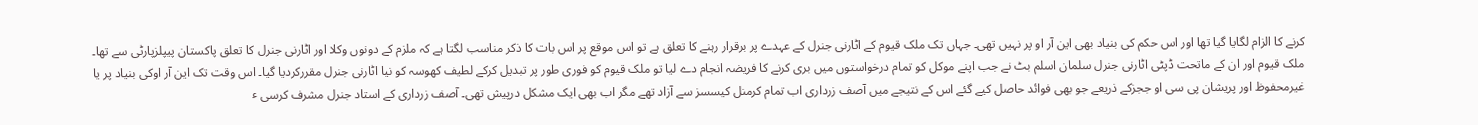کرنے کا الزام لگایا گیا تھا اور اس حکم کی بنیاد بھی این آر او پر نہیں تھی۔ جہاں تک ملک قیوم کے اٹارنی جنرل کے عہدے پر برقرار رہنے کا تعلق ہے تو اس موقع پر اس بات کا ذکر مناسب لگتا ہے کہ ملزم کے دونوں وکلا اور اٹارنی جنرل کا تعلق پاکستان پیپلزپارٹی سے تھا۔ ملک قیوم اور ان کے ماتحت ڈپٹی اٹارنی جنرل سلمان اسلم بٹ نے جب اپنے موکل کو تمام درخواستوں میں بری کرنے کا فریضہ انجام دے لیا تو ملک قیوم کو فوری طور پر تبدیل کرکے لطیف کھوسہ کو نیا اٹارنی جنرل مقررکردیا گیا۔ اس وقت تک این آر اوکی بنیاد پر یا غیرمحفوظ اور پریشان پی سی او ججزکے ذریعے جو بھی فوائد حاصل کیے گئے اس کے نتیجے میں آصف زرداری اب تمام کرمنل کیسسز سے آزاد تھے مگر اب بھی ایک مشکل درپیش تھی۔ آصف زرداری کے استاد جنرل مشرف کرسی ٴ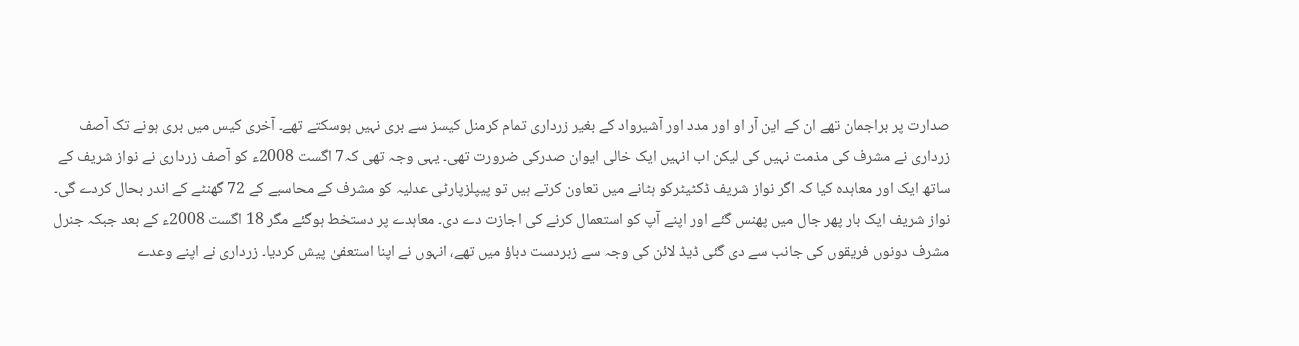صدارت پر براجمان تھے ان کے این آر او اور مدد اور آشیرواد کے بغیر زرداری تمام کرمنل کیسز سے بری نہیں ہوسکتے تھے۔ آخری کیس میں بری ہونے تک آصف زرداری نے مشرف کی مذمت نہیں کی لیکن اب انہیں ایک خالی ایوان صدرکی ضرورت تھی۔ یہی وجہ تھی کہ7 اگست 2008ء کو آصف زرداری نے نواز شریف کے ساتھ ایک اور معاہدہ کیا کہ اگر نواز شریف ڈکٹیٹرکو ہٹانے میں تعاون کرتے ہیں تو پیپلزپارٹی عدلیہ کو مشرف کے محاسبے کے 72 گھنٹے کے اندر بحال کردے گی۔ نواز شریف ایک بار پھر جال میں پھنس گئے اور اپنے آپ کو استعمال کرنے کی اجازت دے دی۔ معاہدے پر دستخط ہوگئے مگر 18 اگست 2008ء کے بعد جبکہ جنرل مشرف دونوں فریقوں کی جانب سے دی گئی ڈیڈ لائن کی وجہ سے زبردست دباؤ میں تھے، انہوں نے اپنا استعفیٰ پیش کردیا۔ زرداری نے اپنے وعدے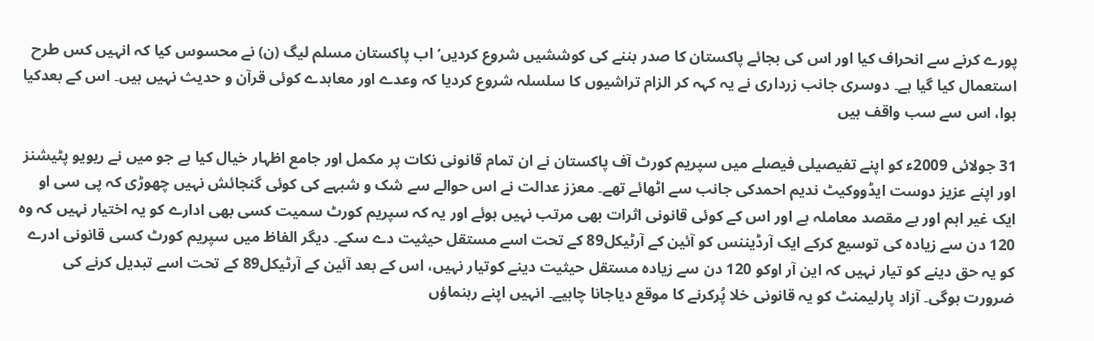پورے کرنے سے انحراف کیا اور اس کی بجائے پاکستان کا صدر بننے کی کوششیں شروع کردیں‘ اب پاکستان مسلم لیگ (ن) نے محسوس کیا کہ انہیں کس طرح استعمال کیا گیا ہے۔ دوسری جانب زرداری نے یہ کہہ کر الزام تراشیوں کا سلسلہ شروع کردیا کہ وعدے اور معاہدے کوئی قرآن و حدیث نہیں ہیں۔ اس کے بعدکیا ہوا، اس سے سب واقف ہیں

31 جولائی 2009ء کو اپنے تفیصیلی فیصلے میں سپریم کورٹ آف پاکستان نے ان تمام قانونی نکات پر مکمل اور جامع اظہار خیال کیا ہے جو میں نے ریویو پٹیشنز اور اپنے عزیز دوست ایڈووکیٹ ندیم احمدکی جانب سے اٹھائے تھے۔ معزز عدالت نے اس حوالے سے شک و شبہے کی کوئی گنجائش نہیں چھوڑی کہ پی سی او ایک غیر اہم اور بے مقصد معاملہ ہے اور اس کے کوئی قانونی اثرات بھی مرتب نہیں ہوئے اور یہ کہ سپریم کورٹ سمیت کسی بھی ادارے کو یہ اختیار نہیں کہ وہ 120 دن سے زیادہ کی توسیع کرکے ایک آرڈیننس کو آئین کے آرٹیکل89 کے تحت اسے مستقل حیثیت دے سکے۔ دیگر الفاظ میں سپریم کورٹ کسی قانونی ادرے کو یہ حق دینے کو تیار نہیں کہ این آر اوکو 120 دن سے زیادہ مستقل حیثیت دینے کوتیار نہیں، اس کے بعد آئین کے آرٹیکل89 کے تحت اسے تبدیل کرنے کی ضرورت ہوگی۔ آزاد پارلیمنٹ کو یہ قانونی خلا پُرکرنے کا موقع دیاجانا چاہیے۔ انہیں اپنے رہنماؤں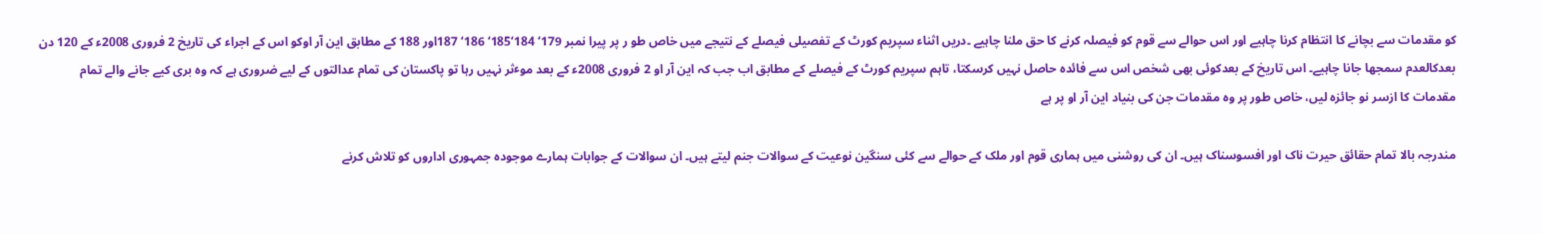کو مقدمات سے بچانے کا انتظام کرنا چاہیے اور اس حوالے سے قوم کو فیصلہ کرنے کا حق ملنا چاہیے ۔دریں اثناء سپریم کورٹ کے تفصیلی فیصلے کے نتیجے میں خاص طو ر پر پیرا نمبر 179‘ 184‘185‘ 186‘ 187اور 188 کے مطابق این آر اوکو اس کے اجراء کی تاریخ 2 فروری 2008ء کے 120 دن بعدکالعدم سمجھا جانا چاہیے۔ اس تاریخ کے بعدکوئی بھی شخص اس سے فائدہ حاصل نہیں کرسکتا، تاہم سپریم کورٹ کے فیصلے کے مطابق اب جب کہ این آر او 2 فروری 2008ء کے بعد موٴثر نہیں رہا تو پاکستان کی تمام عدالتوں کے لیے ضروری ہے کہ وہ بری کیے جانے والے تمام مقدمات کا ازسر نو جائزہ لیں، خاص طور پر وہ مقدمات جن کی بنیاد این آر او پر ہے

مندرجہ بالا تمام حقائق حیرت ناک اور افسوسناک ہیں۔ ان کی روشنی میں ہماری قوم اور ملک کے حوالے سے کئی سنگین نوعیت کے سوالات جنم لیتے ہیں۔ ان سوالات کے جوابات ہمارے موجودہ جمہوری اداروں کو تلاش کرنے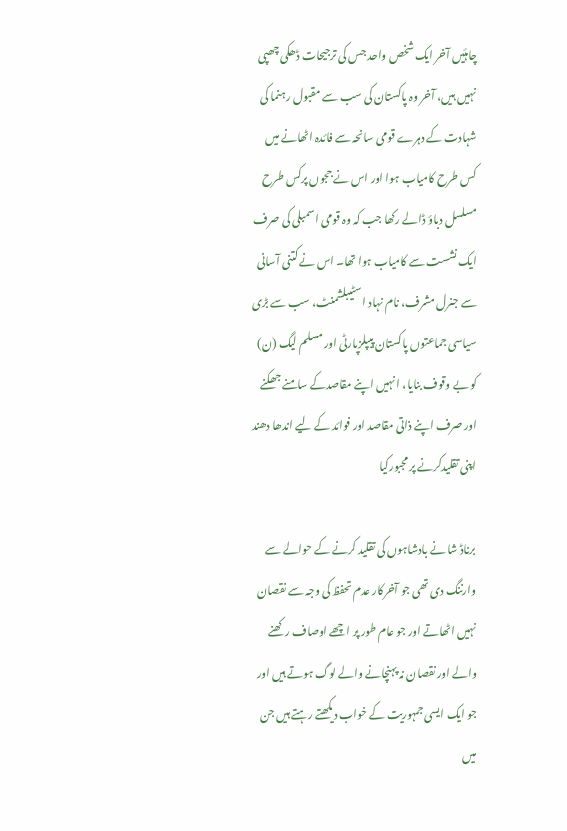چاہئیں آخر ایک شخص واحد جس کی ترجیحات ڈھکی چھپی نہیں ہیں، آخر وہ پاکستان کی سب سے مقبول رہنما کی شہادت کے دہرے قومی سانحہ سے فائدہ اٹھانے میں کس طرح کامیاب ہوا اور اس نے ججوں پرکس طرح مسلسل دباؤ ڈالے رکھا جب کہ وہ قومی اسمبلی کی صرف ایک نشست سے کامیاب ہوا تھا۔ اس نے کتنی آسانی سے جنرل مشرف، نام نہاد اسٹیبلشمنٹ، سب سے بڑی سیاسی جماعتوں پاکستان پیپلزپارٹی اور مسلم لیگ (ن) کو بے وقوف بنایا، ا نہیں اپنے مقاصدکے سامنے جھکنے اور صرف اپنے ذاتی مقاصد اور فوائد کے لیے اندھا دھند اپنی تقلیدکرنے پر مجبورکیا

برناڈ شا نے بادشاہوں کی تقلید کرنے کے حوالے سے وارننگ دی تھی جو آخرکار عدم تحفظ کی وجہ سے نقصان نہیں اٹھاتے اور جو عام طور پر اچھے اوصاف رکھنے والے اور نقصان نہ پہنچانے والے لوگ ہوتے ہیں اور جو ایک ایسی جمہوریت کے خواب دیکھتے رہتے ہیں جن میں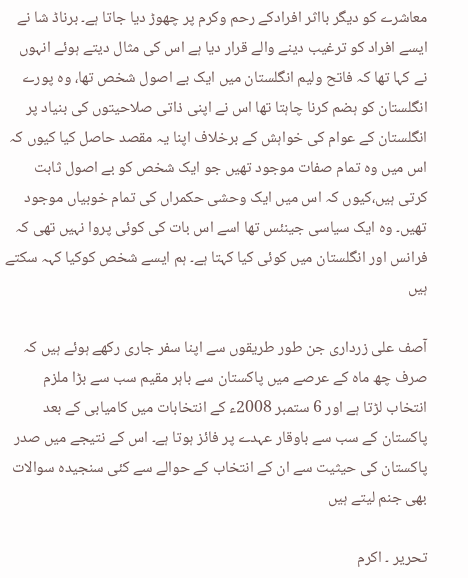معاشرے کو دیگر بااثر افرادکے رحم وکرم پر چھوڑ دیا جاتا ہے۔ برناڈ شا نے ایسے افراد کو ترغیب دینے والے قرار دیا ہے اس کی مثال دیتے ہوئے انہوں نے کہا تھا کہ فاتح ولیم انگلستان میں ایک بے اصول شخص تھا، وہ پورے انگلستان کو ہضم کرنا چاہتا تھا اس نے اپنی ذاتی صلاحیتوں کی بنیاد پر انگلستان کے عوام کی خواہش کے برخلاف اپنا یہ مقصد حاصل کیا کیوں کہ اس میں وہ تمام صفات موجود تھیں جو ایک شخص کو بے اصول ثابت کرتی ہیں،کیوں کہ اس میں ایک وحشی حکمراں کی تمام خوبیاں موجود تھیں۔ وہ ایک سیاسی جینئس تھا اسے اس بات کی کوئی پروا نہیں تھی کہ فرانس اور انگلستان میں کوئی کیا کہتا ہے۔ ہم ایسے شخص کوکیا کہہ سکتے ہیں

آصف علی زرداری جن طور طریقوں سے اپنا سفر جاری رکھے ہوئے ہیں کہ صرف چھ ماہ کے عرصے میں پاکستان سے باہر مقیم سب سے بڑا ملزم انتخاب لڑتا ہے اور 6 ستمبر 2008ء کے انتخابات میں کامیابی کے بعد پاکستان کے سب سے باوقار عہدے پر فائز ہوتا ہے۔ اس کے نتیجے میں صدر پاکستان کی حیثیت سے ان کے انتخاب کے حوالے سے کئی سنجیدہ سوالات بھی جنم لیتے ہیں

تحریر ۔ اکرم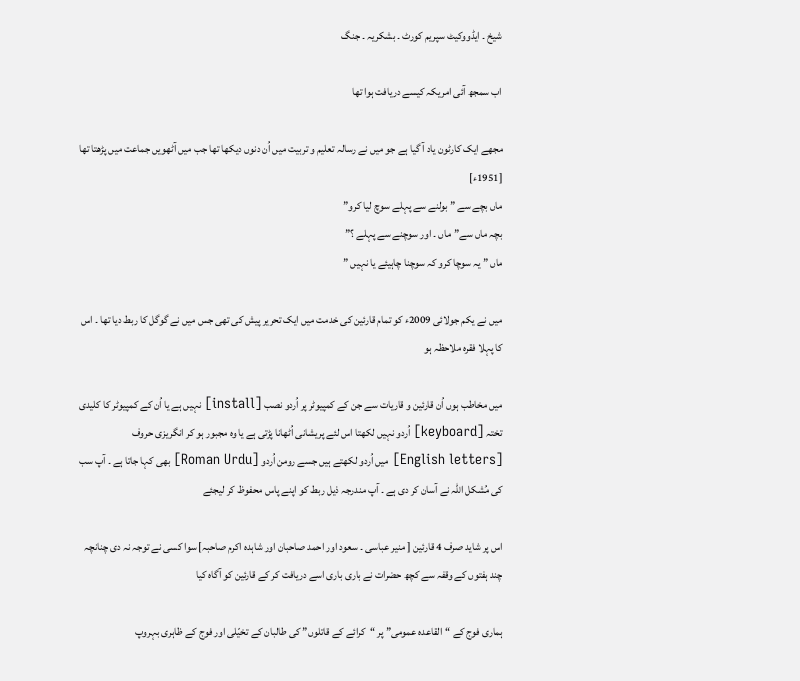شیخ ۔ ایڈووکیٹ سپریم کورٹ ۔ بشکریہ ۔ جنگ

اب سمجھ آئی امریکہ کیسے دریافت ہوا تھا

مجھے ایک کارٹون یاد آ گیا ہے جو میں نے رسالہ تعلیم و تربیت میں اُن دنوں دیکھا تھا جب میں آٹھویں جماعت میں پڑھتا تھا [1951ء]
ماں بچے سے ” بولنے سے پہلے سوچ لیا کرو”
بچہ ماں سے”ماں ۔ اور سوچنے سے پہلے ؟”
ماں ” یہ سوچا کرو کہ سوچنا چاہیئے یا نہیں ”

میں نے یکم جولائی 2009ء کو تمام قارئین کی خدمت میں ایک تحریر پیش کی تھی جس میں نے گوگل کا ربط دیا تھا ۔ اس کا پہلا فقرہ ملاحظہ ہو

میں مخاطب ہوں اُن قارئین و قاریات سے جن کے کمپیوٹر پر اُردو نصب [install] نہیں ہے یا اُن کے کمپیوٹر کا کلیدی تختہ [keyboard] اُردو نہیں لکھتا اس لئے پریشانی اُٹھانا پڑتی ہے یا وہ مجبور ہو کر انگریزی حروف [English letters] میں اُردو لکھتے ہیں جسے رومن اُردو [Roman Urdu] بھی کہا جاتا ہے ۔ آپ سب کی مُشکل اللہ نے آسان کر دی ہے ۔ آپ مندرجہ ذیل ربط کو اپنے پاس محفوظ کر لیجئے

اس پر شاید صرف 4 قارئین [ منیر عباسی ۔ سعود اور احمد صاحبان اور شاہدہ اکرم صاحبہ] سوا کسی نے توجہ نہ دی چنانچہ چند ہفتوں کے وقفہ سے کچھ حضرات نے باری باری اسے دریافت کر کے قارئین کو آگاہ کیا

ہماری فوج کے “القاعدہ عمومی” پر “کرائے کے قاتلوں” کی طالبان کے تخیّلی اور فوج کے ظاہری بہروپ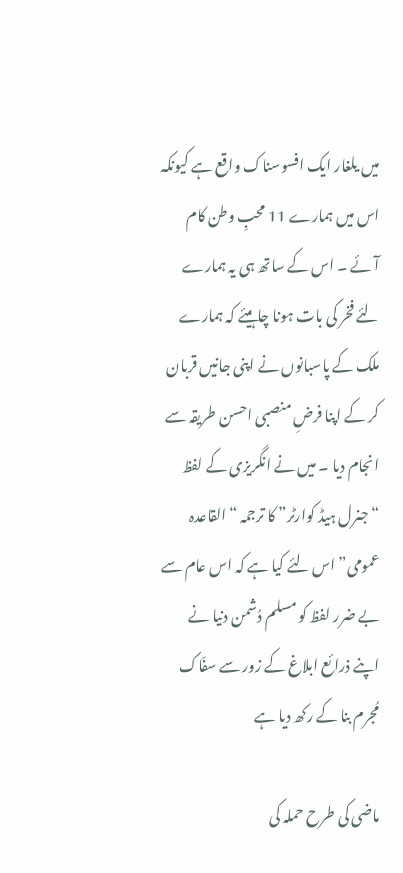میں یلغار ایک افسوسناک واقع ہے کیونکہ اس میں ہمارے 11 محبِ وطن کام آئے ۔ اس کے ساتھ ہی یہ ہمارے لئے فخر کی بات ہونا چاہیئے کہ ہمارے ملک کے پاسبانوں نے اپنی جانیں قربان کر کے اپنا فرضِ منصبی احسن طریقہ سے انجام دیا ۔ میں نے انگریزی کے لفظ “جنرل ہیڈ کوارٹر” کا ترجمہ “القاعدہ عمومی” اس لئے کیا ہے کہ اس عام سے بے ضرر لفظ کو مسلم دُشمن دنیا نے اپنے ذرائع ابلاغ کے زور سے سفّاک مُجرم بنا کے رکھ دیا ہے

ماضی کی طرح حملہ کی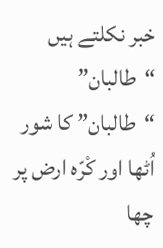خبر نکلتے ہیں “طالبان” “طالبان” کا شور اُٹھا اور کْرّہ ارض پر چھا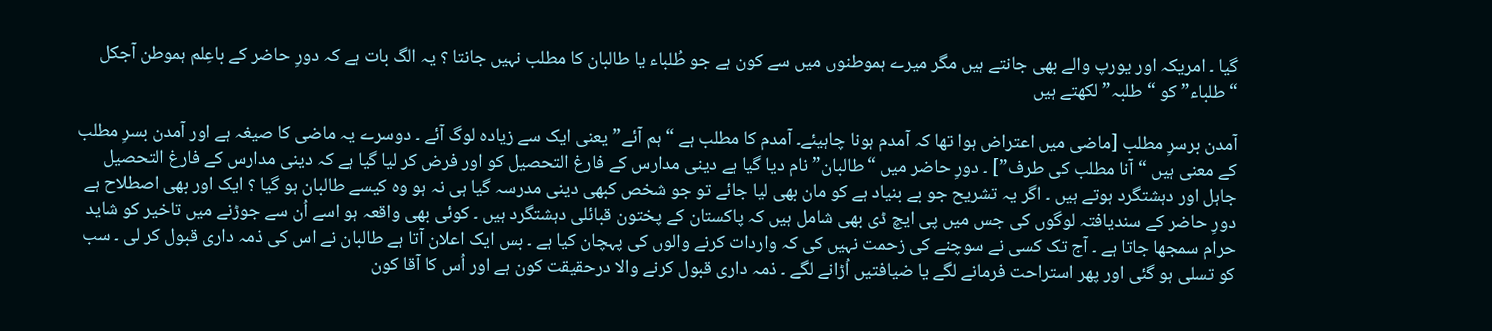گیا ۔ امریکہ اور یورپ والے بھی جانتے ہیں مگر میرے ہموطنوں میں سے کون ہے جو طُلباء یا طالبان کا مطلب نہیں جانتا ؟ یہ الگ بات ہے کہ دورِ حاضر کے باعِلم ہموطن آجکل “طلباء” کو “طلبہ” لکھتے ہیں

آمدن برسرِ مطلب [ماضی میں اعتراض ہوا تھا کہ آمدم ہونا چاہیئے۔ آمدم کا مطلب ہے “ہم آئے” يعنی ایک سے زیادہ لوگ آئے ۔ دوسرے یہ ماضی کا صیغہ ہے اور آمدن بسرِ مطلب کے معنی ہیں “آنا مطلب کی طرف”] ۔ دورِ حاضر میں “طالبان” نام دیا گیا ہے دینی مدارس کے فارغ التحصیل کو اور فرض کر لیا گیا ہے کہ دینی مدارس کے فارغ التحصیل جاہل اور دہشتگرد ہوتے ہیں ۔ اگر یہ تشریح جو بے بنیاد ہے کو مان بھی لیا جائے تو جو شخص کبھی دینی مدرسہ گیا ہی نہ ہو وہ کیسے طالبان ہو گیا ؟ ایک اور بھی اصطلاح ہے دورِ حاضر کے سندیافتہ لوگوں کی جس میں پی ایچ ڈی بھی شامل ہیں کہ پاکستان کے پختون قبائلی دہشتگرد ہیں ۔ کوئی بھی واقعہ ہو اسے اُن سے جوڑنے میں تاخیر کو شاید حرام سمجھا جاتا ہے ۔ آج تک کسی نے سوچنے کی زحمت نہیں کی کہ واردات کرنے والوں کی پہچان کیا ہے ۔ بس ایک اعلان آتا ہے طالبان نے اس کی ذمہ داری قبول کر لی ۔ سب کو تسلی ہو گئی اور پھر استراحت فرمانے لگے یا ضیافتیں اُڑانے لگے ۔ ذمہ داری قبول کرنے والا درحقیقت کون ہے اور اُس کا آقا کون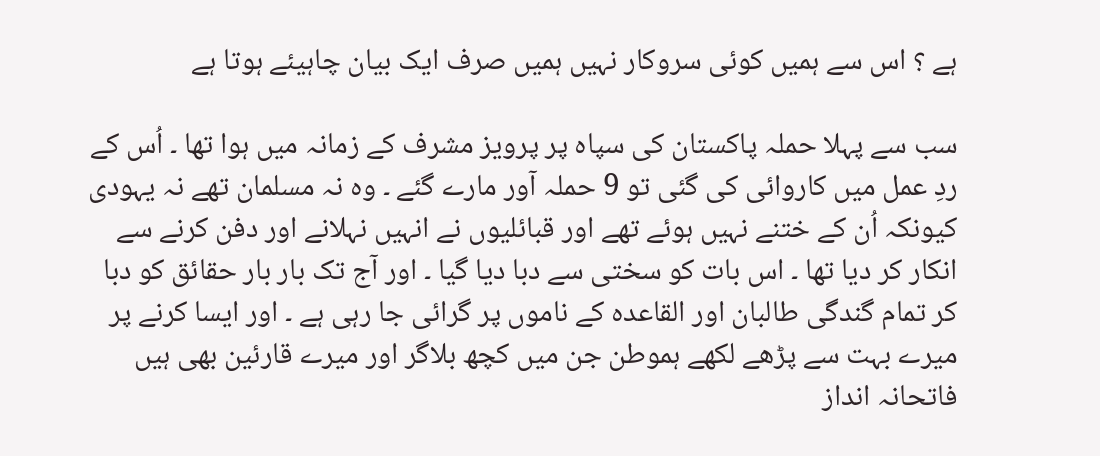ہے ؟ اس سے ہمیں کوئی سروکار نہیں ہمیں صرف ایک بیان چاہیئے ہوتا ہے

سب سے پہلا حملہ پاکستان کی سپاہ پر پرویز مشرف کے زمانہ میں ہوا تھا ۔ اُس کے ردِ عمل میں کاروائی کی گئی تو 9 حملہ آور مارے گئے ۔ وہ نہ مسلمان تھے نہ یہودی کیونکہ اُن کے ختنے نہیں ہوئے تھے اور قبائلیوں نے انہیں نہلانے اور دفن کرنے سے انکار کر دیا تھا ۔ اس بات کو سختی سے دبا دیا گیا ۔ اور آج تک بار بار حقائق کو دبا کر تمام گندگی طالبان اور القاعدہ کے ناموں پر گرائی جا رہی ہے ۔ اور ايسا کرنے پر میرے بہت سے پڑھے لکھے ہموطن جن میں کچھ بلاگر اور میرے قارئین بھی ہیں فاتحانہ انداز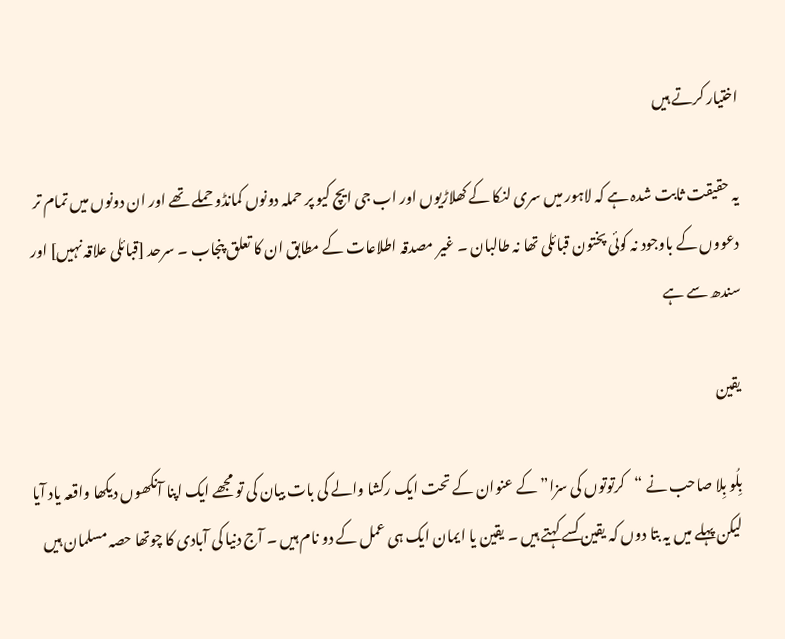اختیار کرتے ہیں

یہ حقیقت ثابت شدہ ہے کہ لاہور میں سری لنکا کے کھلاڑیوں اور اب جی ایچ کیو پر حملہ دونوں کمانڈو حملے تھے اور ان دونوں میں تمام تر دعووں کے باوجود نہ کوئی پختون قبائلی تھا نہ طالبان ۔ غیر مصدقہ اطلاعات کے مطابق ان کا تعلق پنجاب ۔ سرحد [قبائلی علاقہ نہیں] اور سندھ سے ہے

یقین

بِلُو بِلا صاحب نے “کرتوتوں کی سزا” کے عنوان کے تحت ایک رکشا والے کی بات بیان کی تو مجھے ایک اپنا آنکھوں دیکھا واقعہ یاد آیا لیکن پہلے میں یہ بتا دوں کہ یقین کسے کہتے ہیں ۔ یقین یا ایمان ایک ہی عمل کے دو نام ہیں ۔ آج دنیا کی آبادی کا چوتھا حصہ مسلمان ہیں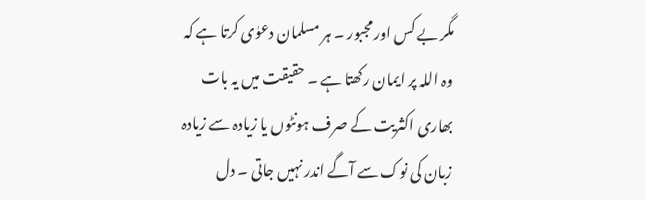مگر بے کس اور مجبور ۔ ہر مسلمان دعوٰی کرتا ہے کہ وہ اللہ پر ایمان رکھتا ہے ۔ حقیقت میں یہ بات بھاری اکثریت کے صرف ہونٹوں یا زیادہ سے زیادہ زبان کی نوک سے آگے اندر نہیں جاتی ۔ دل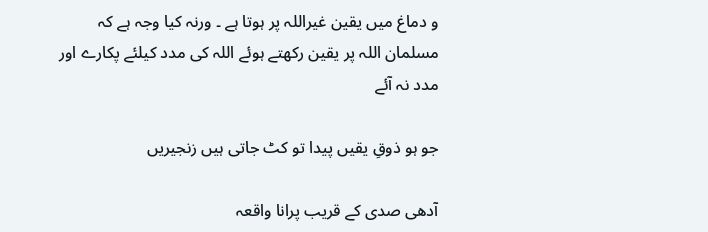و دماغ میں یقین غیراللہ پر ہوتا ہے ۔ ورنہ کیا وجہ ہے کہ مسلمان اللہ پر یقین رکھتے ہوئے اللہ کی مدد کیلئے پکارے اور مدد نہ آئے

جو ہو ذوقِ یقیں پیدا تو کٹ جاتی ہیں زنجیریں

آدھی صدی کے قریب پرانا واقعہ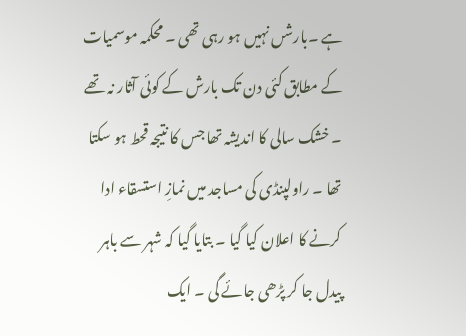ہے ۔بارشں نہیں ہو رہی تھی ۔ محکمہ موسمیات کے مطابق کئی دن تک بارش کے کوئی آثار نہ تھے ۔ خشک سالی کا اندیشہ تھا جس کا نتیجہ قحط ہو سکتا تھا ۔ راولپنڈی کی مساجد میں نمازِ استسقاء ادا کرنے کا اعلان کیا گیا ۔ بتایا گیا کہ شہر سے باہر پیدل جا کر پڑھی جائے گی ۔ ایک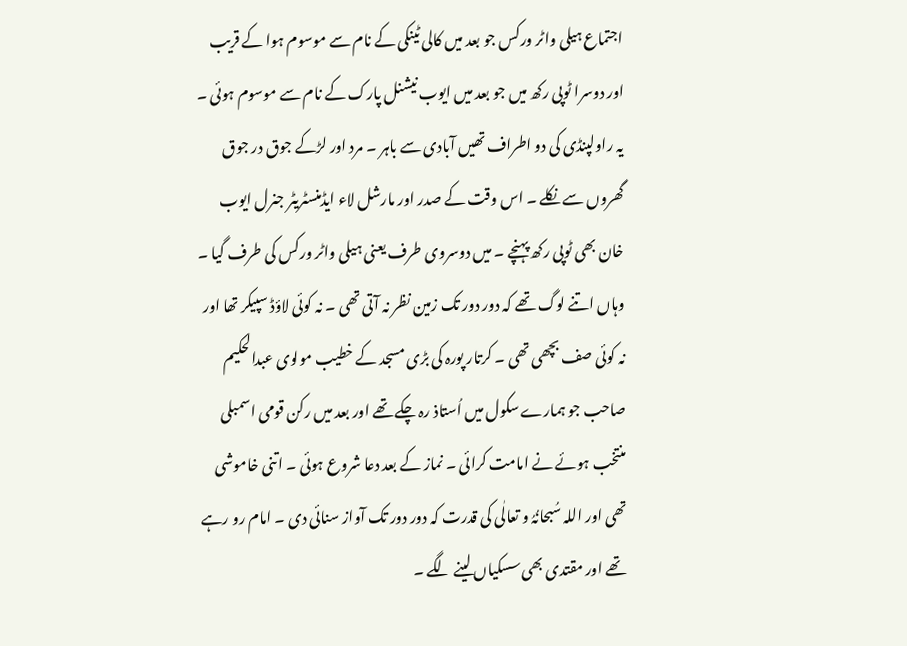اجتماع ہیلی واٹر ورکس جو بعد میں کالی ٹینکی کے نام سے موسوم ہوا کے قریب اور دوسرا ٹوپی رکھ میں جو بعد میں ایوب نیشنل پارک کے نام سے موسوم ہوئی ۔ یہ راولپنڈی کی دو اطراف تھیں آبادی سے باہر ۔ مرد اور لڑکے جوق در جوق گھروں سے نکلے ۔ اس وقت کے صدر اور مارشل لاء ایڈمنسٹریٹر جنرل ایوب خان بھی ٹوپی رکھ پہنچے ۔ میں دوسروی طرف یعنی ہیلی واٹر ورکس کی طرف گیا ۔ وہاں اتنے لوگ تھے کہ دور دور تک زمین نظر نہ آتی تھی ۔ نہ کوئی لاؤڈ سپیکر تھا اور نہ کوئی صف بچھی تھی ۔ کرتار پورہ کی بڑی مسجد کے خطیب مولوی عبدالحکیم صاحب جو ہمارے سکول میں اُستاذ رہ چکے تھے اور بعد میں رکن قومی اسمبلی منتخب ہوئے نے امامت کرائی ۔ نماز کے بعد دعا شروع ہوئی ۔ اتنی خاموشی تھی اور اللہ سُبحانُہُ و تعالٰی کی قدرت کہ دور دور تک آواز سنائی دی ۔ امام رو رہے تھے اور مقتدی بھی سسکیاں لینے لگے ۔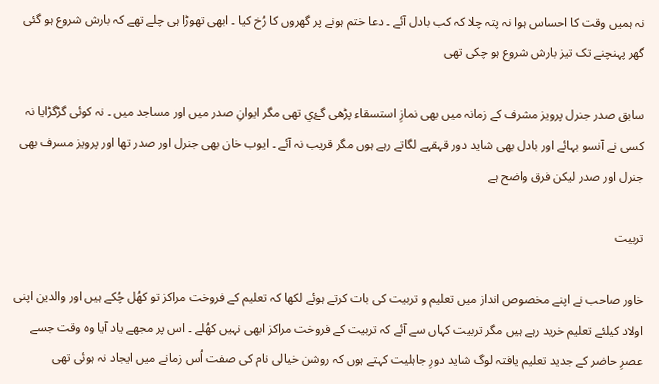نہ ہمیں وقت کا احساس ہوا نہ پتہ چلا کہ کب بادل آئے ۔ دعا ختم ہونے پر گھروں کا رُخ کیا ۔ ابھی تھوڑا ہی چلے تھے کہ بارش شروع ہو گئی گھر پہنچنے تک تیز بارش شروع ہو چکی تھی

سابق صدر جنرل پرویز مشرف کے زمانہ میں بھی نمازِ استسقاء پڑھی گۓي تھی مگر ایوانِ صدر میں اور مساجد میں ۔ نہ کوئی گڑگڑایا نہ کسی نے آنسو بہائے اور بادل بھی شاید دور قہقہے لگاتے رہے ہوں مگر قریب نہ آئے ۔ ايوب خان بھی جنرل اور صدر تھا اور پرویز مسرف بھی جنرل اور صدر لیکن فرق واضح ہے

تربیت

خاور صاحب نے اپنے مخصوص انداز میں تعلیم و تربیت کی بات کرتے ہوئے لکھا کہ تعلیم کے فروخت مراکز تو کھُل چُکے ہیں اور والدین اپنی اولاد کیلئے تعلیم خرید رہے ہیں مگر تربیت کہاں سے آئے کہ تربیت کے فروخت مراکز ابھی نہیں کھُلے ۔ اس پر مجھے یاد آیا وہ وقت جسے عصرِ حاضر کے جدید تعلیم یافتہ لوگ شاید دورِ جاہلیت کہتے ہوں کہ روشن خیالی نام کی صفت اُس زمانے میں ایجاد نہ ہوئی تھی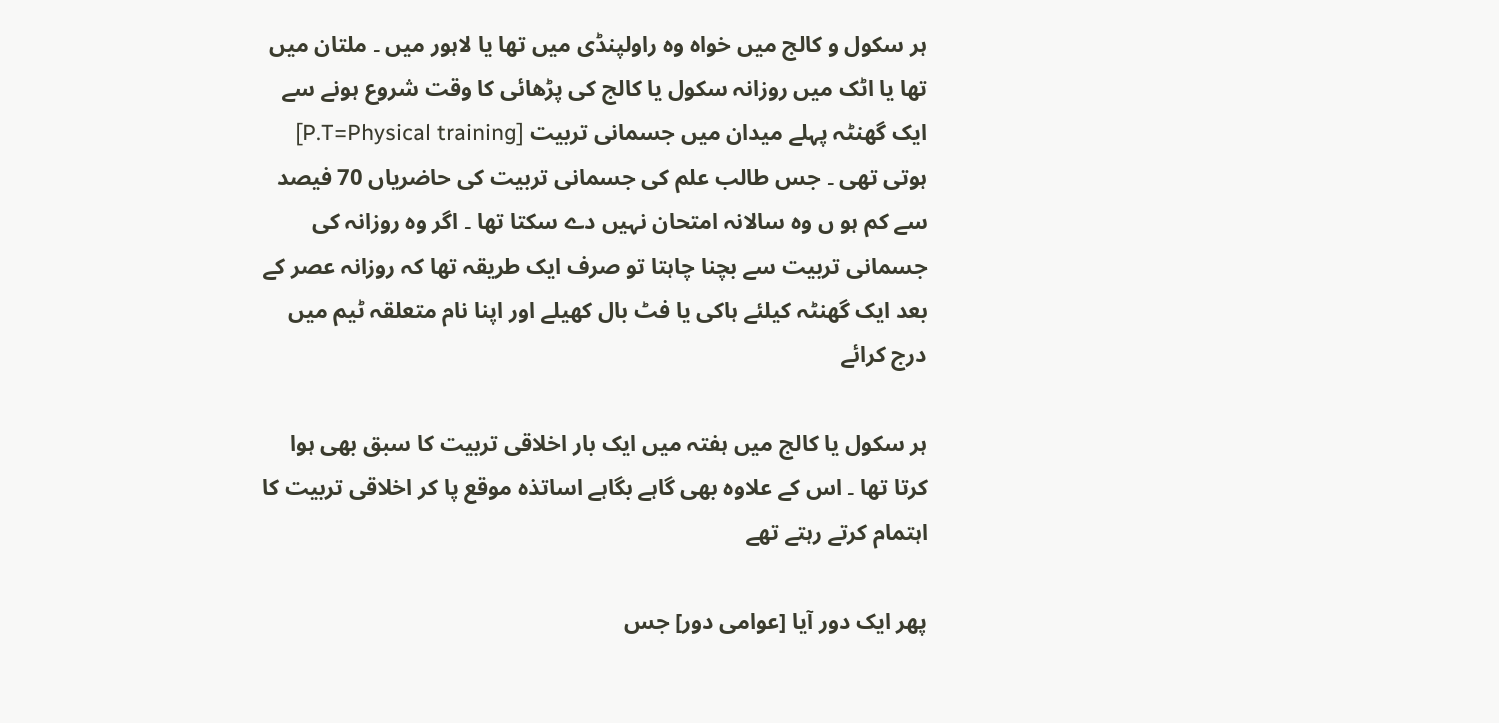ہر سکول و کالج میں خواہ وہ راولپنڈی میں تھا یا لاہور میں ۔ ملتان میں تھا یا اٹک میں روزانہ سکول یا کالج کی پڑھائی کا وقت شروع ہونے سے ایک گھنٹہ پہلے میدان میں جسمانی تربیت [P.T=Physical training] ہوتی تھی ۔ جس طالب علم کی جسمانی تربیت کی حاضریاں 70 فیصد سے کم ہو ں وہ سالانہ امتحان نہیں دے سکتا تھا ۔ اگر وہ روزانہ کی جسمانی تربیت سے بچنا چاہتا تو صرف ایک طریقہ تھا کہ روزانہ عصر کے بعد ایک گھنٹہ کیلئے ہاکی یا فٹ بال کھیلے اور اپنا نام متعلقہ ٹیم میں درج کرائے

ہر سکول یا کالج میں ہفتہ میں ایک بار اخلاقی تربیت کا سبق بھی ہوا کرتا تھا ۔ اس کے علاوہ بھی گاہے بگاہے اساتذہ موقع پا کر اخلاقی تربیت کا اہتمام کرتے رہتے تھے

پھر ایک دور آيا [عوامی دور] جس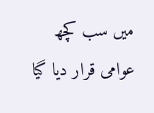میں سب کچھ عوامی قرار دیا گیا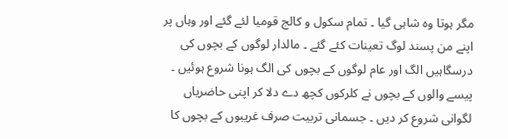مگر ہوتا وہ شاہی گیا ۔ تمام سکول و کالج قومیا لئے گئے اور وہاں پر اپنے من پسند لوگ تعینات کئے گئے ۔ مالدار لوگوں کے بچوں کی درسگاہیں الگ اور عام لوگوں کے بچوں کی الگ ہونا شروع ہوئیں ۔ پيسے والوں کے بچوں نے کلرکوں کچھ دے دلا کر اپنی حاضریاں لگوانی شروع کر دیں ۔ جسمانی تربیت صرف غریبوں کے بچوں کا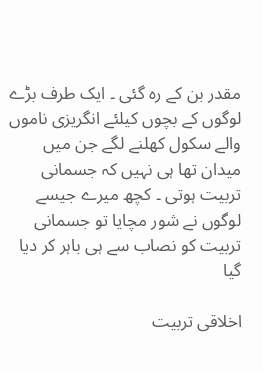مقدر بن کے رہ گئی ۔ ايک طرف بڑے لوگوں کے بچوں کیلئے انگریزی ناموں والے سکول کھلنے لگے جن میں میدان تھا ہی نہیں کہ جسمانی تربیت ہوتی ۔ کچھ میرے جیسے لوگوں نے شور مچایا تو جسمانی تربیت کو نصاب سے ہی باہر کر دیا گیا

اخلاقی تربیت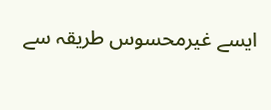ایسے غیرمحسوس طریقہ سے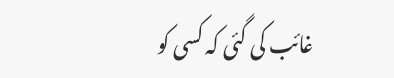غائب کی گئی کہ کسی کو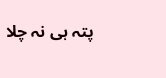پتہ ہی نہ چلا